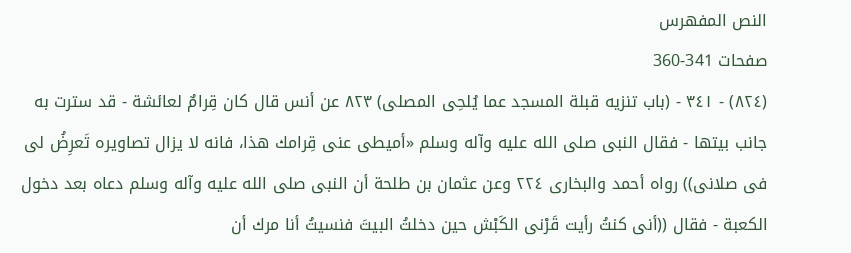النص المفهرس
صفحات 341-360
(٨٢٤) - ٣٤١ - (باب تنزيه قبلة المسجد عما يُلحِى المصلى) ٨٢٣ عن أنس قال كان قِرامٌ لعائشة - قد سترت به جانب بيتها - فقال النبى صلى الله عليه وآله وسلم «أميطى عنى قِرامك هذا، فانه لا يزال تصاويره تَعرِضُ لى فى صلانى)) رواه أحمد والبخارى ٢٢٤ وعن عثمان بن طلحة أن النبى صلى الله عليه وآله وسلم دعاه بعد دخول الكعبة - فقال ((أنى كنتُ رأيت قَرْنى الكَبْش حين دخلتُ البيتَ فنسيتُ أنا مرك أن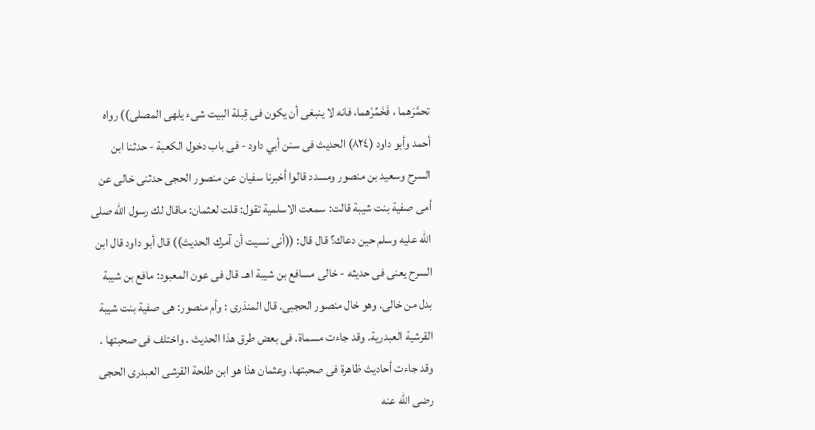تحمَّرَهما ، فَخَمِّرْهما، فانه لا ينبغى أن يكون فى قِبلة البيت شىء يلهى المصلى)) رواه أحمد وأبو داود (٨٢٤) الحديث فى سنن أبي داود - فى باب دخول الكعبة - حدثنا ابن السرح وسعيد بن منصور ومسدد قالوا أخبرنا سفيان عن منصور الحجى حدثنى خالى عن أمى صفية بنت شيبة قالت: سمعت الاسلمية تقول: قلت لعثمان: ماقال لك رسول الله صلى الله عليه وسلم حين دعاك؟ قال قال: ((أنى نسيت أن آمرك الحديث)) قال أبو داود قال ابن السرح يعنى فى حديثه - خالى مسافع بن شيبة اهـ. قال فى عون المعبود: مافع بن شيبة بدل من خالى. وهو خال منصور الحجبى. قال المنذرى : وأم منصور: هى صفية بنت شيبة القرشية العبدرية. وقد جاءت مسماة. فى بعض طرق هذا الحديث . واختلف فى صحبتها . وقد جاءت أحاديث ظاهرة فى صحبتها. وعثمان هذا هو ابن طلحة القرشى العبدرى الحجى رضى الله عنه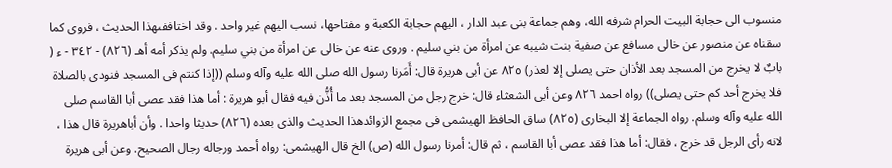منسوب الى حجابة البيت الحرام شرفه الله، وهم جماعة بنى عبد الدار ، اليهم حجابة الكعبة و مفتاحها، نسب اليهم غیر واحد . وقد اختاففىهذا الحديث ، فروی کما سقناه عن منصور عن خالى مسافع عن صفية بنت شيبه عن امرأة من بني سليم . وروى عنه عن خالى عن امرأة من بني سليم. ولم يذكر أمه أهـ (٨٢٦) - ٣٤٢ - ء ( بابٌ لا يخرج من المسجد بعد الأذان حتى يصلى إلا لعذر) ٨٢٥ عن أبى هريرة قال: أَمَرنا رسول الله صلى الله عليه وآله وسلم ((إذا كنتم فى المسجد فنودى بالصلاة فلا يخرج أحد كم حتى يصلى)) رواه احمد ٨٢٦ وعن أبى الشعثاء قال: خرج رجل من المسجد بعد ما أُذُّن فيه فقال أبو هريرة : أما هذا فقد عصى أبا القاسم صلى الله عليه وآله وسلم. رواه الجماعة إلا البخارى (٨٢٥) ساق الحافظ الهيشمى فى مجمع الزوائدهذا الحديث والذى بعده (٨٢٦) حديثا واحدا . وأن أباهريرة قال هذا ، لانه رأى الرجل قد خرج ، فقال: أما هذا فقد عصى أبا القاسم ، ثم قال: أمرنا رسول الله (ص) الخ قال الهيشمى: رواه أحمد ورجاله رجال الصحيح. وعن أبى هريرة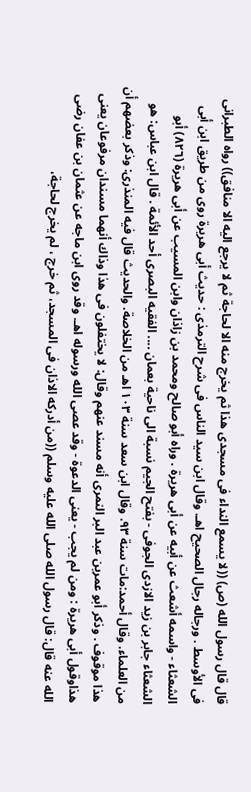قال قال رسول الله (ص) ((لا يسمع النداء فى مسجدى هذا ثم يخرج منه الا لحاجة ثم لا يرجع اليه الا منافق)) رواه الطبرانى فى الأوسط . ورجاله رجال الصحيح اهـ. وقال ابن سيد الناس فى شرح الترمذى : حديث أبى هريرة روى من طريق ابن أبى الشعثاء - واسمه أشعث عن أبيه عن أبى هريرة . وراه أبو صالح ومحمد بن زاذان وابن المسيب عن أبى هريرة (٨٢٦) أبو الشعثاء جابر بن زيد الازدى الجوفى - بفتح الجيم نسبة الى ناحية بعمان .... الفقيه البصرى أحد الأئمة . قال ابن عباس: هو من العلماء. وقال أحمد:مات سنة ٩٣. وقال ابن سعد سنة ١٠٣ اهـ من الخلاصة. والحديث قال فيه المنذرى: وذكر بعضهم أن هذا موقوف . وذكر أبو عمربن عبد البر النمرى أنه مسند عنهم وقال: لا يختفلون فى هذا وذاك أنهما مسندان مرفوعان يعنى هذاوقول أبى هريرة : ومن لم يجب - يعنى الدعوة - وقد عصى الله ورسوله اهـ. وقد روى ابن ماجه عن عثمان بن عفان رضى الله عنه قال: قال رسول الله صلى الله عليه وسلم ((من أدركه الاذان فى المسجد، ثم خرج ، لم يخرج لحاجة،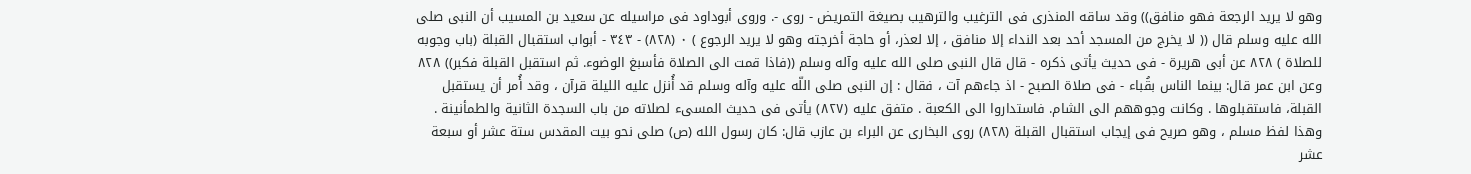وهو لا يريد الرجعة فهو منافق)) وقد ساقه المنذرى فى الترغيب والترهيب بصيغة التمريض - روى -. وروى أبوداود فى مراسيله عن سعيد بن المسيب أن النبى صلى الله عليه وسلم قال (( لا يخرج من المسجد أحد بعد النداء إلا منافق ، إلا لعذر، أو حاجة أخرجته وهو لا يريد الرجوع ) ٠ (٨٢٨) - ٣٤٣ - أبواب استقبال القبلة (باب وجوبه للصلاة ) ٨٢٨ عن أبى هريرة - فى حديث يأتى ذكره - قال قال النبى صلى الله عليه وآله وسلم ((فاذا قمت الى الصلاة فأسبغ الوضوء. ثم استقبل القبلة فكبر)) ٨٢٨ وعن ابن عمر قال: بينما الناس بقُباء - فى صلاة الصبح - اذ جاءهم آت ، فقال : إن النبى صلى اللّه عليه وآله وسلم قد أُنزل عليه الليلة قرآن ، وقد أُمر أن يستقبل القبلة، فاستقبلوها . وكانت وجوههم الى الشام. فاستداروا الى الكعبة . متفق عليه (٨٢٧) يأتى فى حديث المسىء لصلاته من باب السجدة الثانية والطمأنينة . وهذا لفظ مسلم ، وهو صريح فى إيجاب استقبال القبلة (٨٢٨) روى البخارى عن البراء بن عازب قال: كان رسول الله (ص) صلى نحو بيت المقدس ستة عشر أو سبعة عشر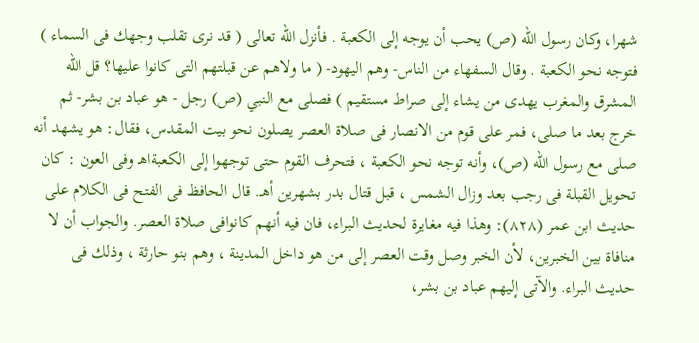شهرا، وكان رسول الله (ص) يحب أن يوجه إلى الكعبة . فأنزل الله تعالى ( قد نرى تقلب وجهك فى السماء ) فتوجه نحو الكعبة . وقال السفهاء من الناس- وهم اليهود- ( ما ولاهم عن قبلتهم التى كانوا عليها؟ قل الله المشرق والمغرب يهدى من يشاء إلى صراط مستقيم ) فصلى مع النبي (ص) رجل - هو عباد بن بشر- ثم خرج بعد ما صلى، فمر على قوم من الانصار فى صلاة العصر يصلون نحو بيت المقدس، فقال: هو يشهد أنه صلى مع رسول الله (ص)، وأنه توجه نحو الكعبة ، فتحرف القوم حتى توجهوا إلى الكعبةاهـ وفى العون : كان تحويل القبلة فى رجب بعد وزال الشمس ، قبل قتال بدر بشهرين أهـ. قال الحافظ فى الفتح فى الكلام على حديث ابن عمر (٨٢٨): وهذا فيه مغايرة لحديث البراء، فان فيه أنهم كانوافى صلاة العصر. والجواب أن لا منافاة بين الخبرين، لأن الخبر وصل وقت العصر إلى من هو داخل المدينة ، وهم بنو حارثة ، وذلك فى حديث البراء. والآتى إليهم عباد بن بشر،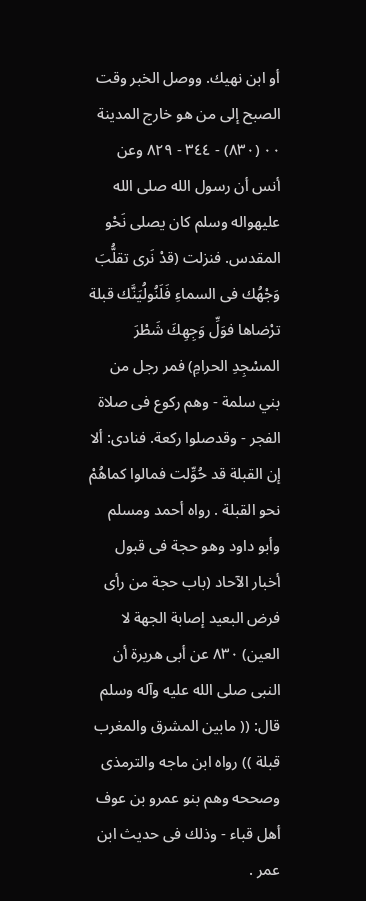أو ابن نهيك. ووصل الخبر وقت الصبح إلى من هو خارج المدينة ٠٠ (٨٣٠) - ٣٤٤ - ٨٢٩ وعن أنس أن رسول الله صلى الله عليهواله وسلم كان يصلى نَحْو المقدس. فنزلت (قدْ نَرى تقلُّبَ وَجْهُك فى السماءِ فَلَنُولُيَنَّك قبلة ترْضاها فوَلِّ وَجِهِكَ شَطْرَ المسْجِدِ الحرامِ) فمر رجل من بني سلمة - وهم ركوع فى صلاة الفجر - وقدصلوا ركعة. فنادى: ألا إن القبلة قد حُوِّلت فمالوا كماهُمْ نحو القبلة . رواه أحمد ومسلم وأبو داود وهو حجة فى قبول أخبار الآحاد (باب حجة من رأى فرض البعيد إصابة الجهة لا العين) ٨٣٠ عن أبى هريرة أن النبى صلى الله عليه وآله وسلم قال: (( مابين المشرق والمغرب قبلة )) رواه ابن ماجه والترمذى وصححه وهم بنو عمرو بن عوف أهل قباء - وذلك فى حديث ابن عمر .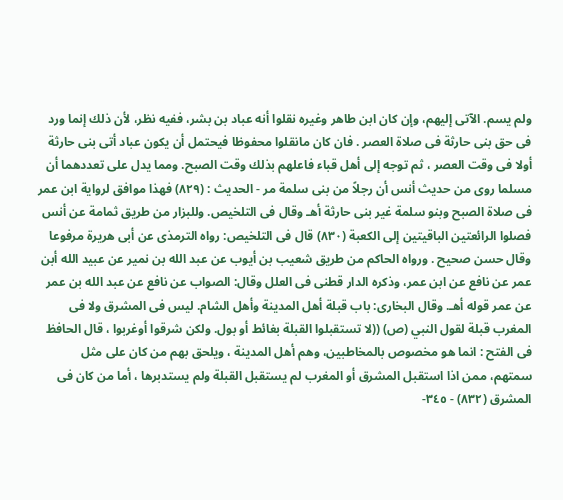ولم يسم. الآتى إليهم، وإن كان ابن طاهر وغيره نقلوا أنه عباد بن بشر، ففيه نظر، لأن ذلك إنما ورد فى حق بنى حارثة فى صلاة العصر . فان كان مانقلوا محفوظا فيحتمل أن يكون عباد أتى بنى حارثة أولا فى وقت العصر ، ثم توجه إلى أهل قباء فاعلهم بذلك وقت الصبح. ومما يدل على تعددهما أن مسلما روى من حديث أنس أن رجلاً من بنى سلمة مر - الحديث : (٨٢٩) فهذا موافق لرواية ابن عمر فى صلاة الصبح وبنو سلمة غير بنى حارثة أهـ وقال فى التلخيص. وللبزار من طريق ثمامة عن أنس فصلوا الرائعتين الباقيتين إلى الكعبة (٨٣٠) قال فى التلخيص: رواه الترمذى عن أبى هريرة مرفوعا وقال حسن صحيح . ورواه الحاكم من طريق شعيب بن أيوب عن عبد الله بن نمير عن عبيد الله أبن عمر عن نافع عن ابن عمر، وذكره الدار قطنى فى العلل وقال: الصواب عن نافع عن عبد الله بن عمر عن عمر قوله أهـ. وقال البخارى: باب قبلة أهل المدينة وأهل الشام. ليس فى المشرق ولا فى المغرب قبلة لقول النبي (ص) ((لا تستقبلوا القبلة بغائط أو بول. ولكن شرقوا أوغربوا ، قال الحافظ فى الفتح : انما هو مخصوص بالمخاطبين، وهم أهل المدينة ، ويلحق بهم من كان على مثل سمتهم، ممن اذا استقبل المشرق أو المغرب لم يستقبل القبلة ولم يستدبرها ، أما من كان فى المشرق (٨٣٢) - ٣٤٥-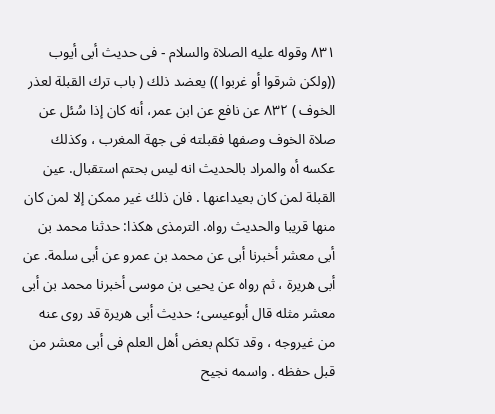٨٣١ وقوله عليه الصلاة والسلام - فى حديث أبى أيوب ((ولكن شرقوا أو غربوا )) يعضد ذلك ( باب ترك القبلة لعذر الخوف ) ٨٣٢ عن نافع عن ابن عمر، أنه كان إذا سُئل عن صلاة الخوف وصفها فقبلته فى جهة المغرب ، وكذلك عكسه أه والمراد بالحديث انه ليس بحتم استقبال. عين القبلة لمن كان بعيداعنها . فان ذلك غير ممكن إلا لمن كان منها قريبا والحديث رواه. الترمذى هكذا: حدثنا محمد بن أبى معشر أخبرنا أبى عن محمد بن عمرو عن أبى سلمة. عن أبى هريرة ، ثم رواه عن يحيى بن موسى أخبرنا محمد بن أبى معشر مثله قال أبوعيسى؛ حديث أبى هريرة قد روى عنه من غيروجه ، وقد تكلم بعض أهل العلم فى أبى معشر من قبل حفظه . واسمه نجيح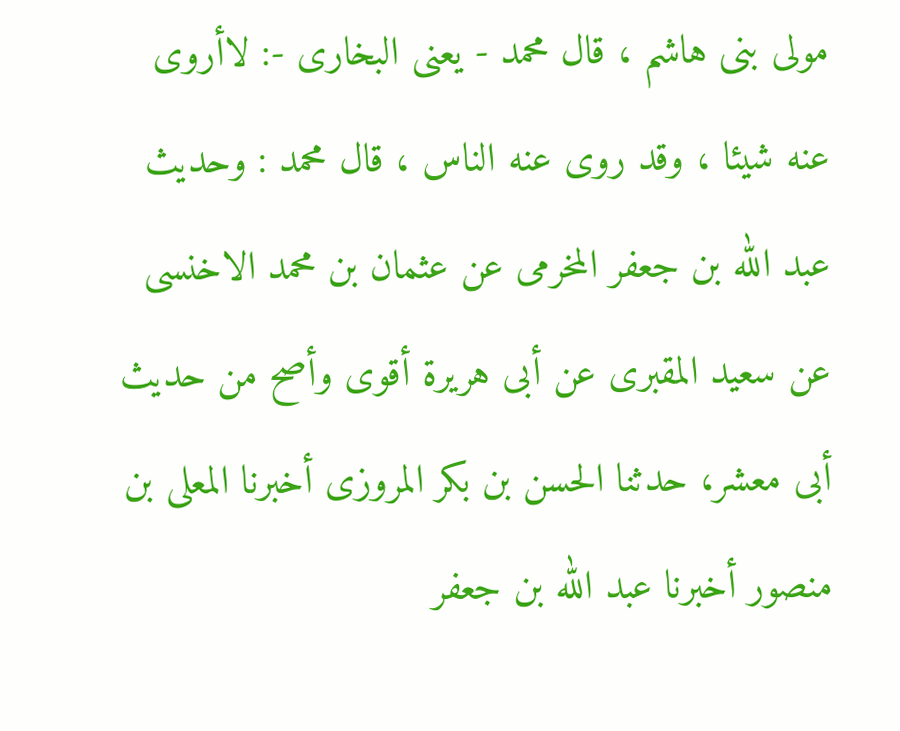مولى بنى هاشم ، قال محمد - يعنى البخارى -: لاأروى عنه شيئا ، وقد روى عنه الناس ، قال محمد : وحديث عبد الله بن جعفر المخرمى عن عثمان بن محمد الاخنسى عن سعيد المقبرى عن أبى هريرة أقوى وأصح من حديث أبى معشر، حدثنا الحسن بن بكر المروزى أخبرنا المعلى بن منصور أخبرنا عبد الله بن جعفر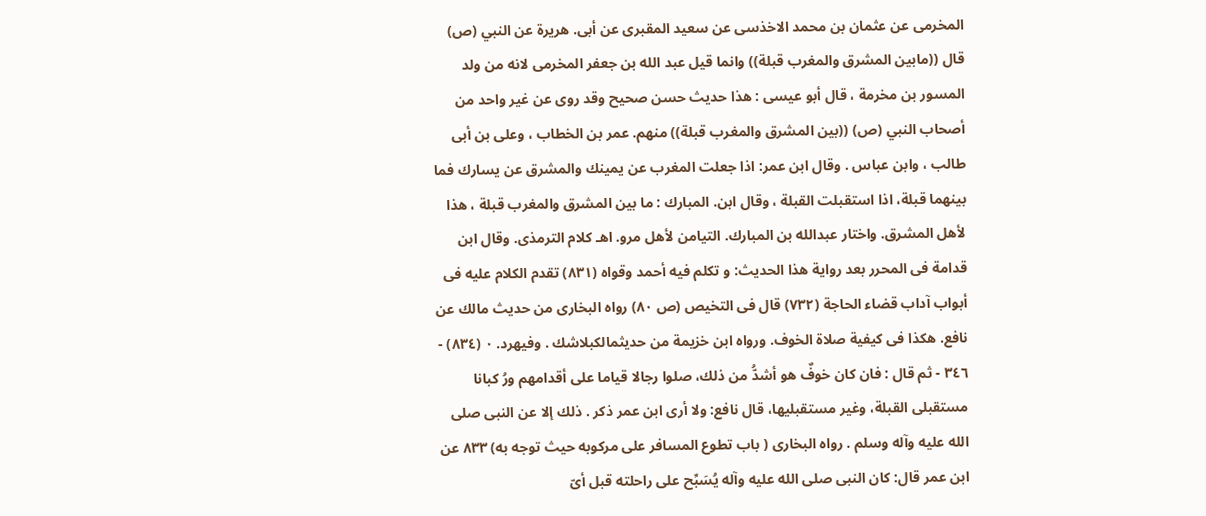المخرمى عن عثمان بن محمد الاخذسى عن سعيد المقبرى عن أبى. هريرة عن النبي (ص) قال ((مابين المشرق والمغرب قبلة)) وانما قيل عبد الله بن جعفر المخرمى لانه من ولد المسور بن مخرمة ، قال أبو عيسى : هذا حديث حسن صحيح وقد روى عن غير واحد من أصحاب النبي (ص) ((بين المشرق والمغرب قبلة)) منهم. عمر بن الخطاب ، وعلى بن أبى طالب ، وابن عباس . وقال ابن عمر: اذا جعلت المغرب عن يمينك والمشرق عن يسارك فما بينهما قبلة، اذا استقبلت القبلة ، وقال ابن. المبارك : ما بين المشرق والمغرب قبلة ، هذا لأهل المشرق. واختار عبدالله بن المبارك. التيامن لأهل مرو. اهـ كلام الترمذى. وقال ابن قدامة فى المحرر بعد رواية هذا الحديث: و تكلم فيه أحمد وقواه (٨٣١) تقدم الكلام عليه فى أبواب آداب قضاء الحاجة (٧٣٢) قال فى التخيص (ص ٨٠) رواه البخارى من حديث مالك عن نافع. هكذا فى كيفية صلاة الخوف. ورواه ابن خزيمة من حديثمالكبلاشك . وفيهرد. ٠ (٨٣٤) - ٣٤٦ - ثم قال : فان كان خوفٌ هو أشدُّ من ذلك، صلوا رجالا قياما على أقدامهم ورُ كبانا مستقبلى القبلة، وغير مستقبليها، قال نافع: ولا أرى ابن عمر ذكر . ذلك إلا عن النبى صلى الله عليه وآله وسلم . رواه البخارى ( باب تطوع المسافر على مركوبه حيث توجه به) ٨٣٣ عن ابن عمر قال: كان النبى صلى الله عليه وآله يُسَبِّح على راحلته قبل أىّ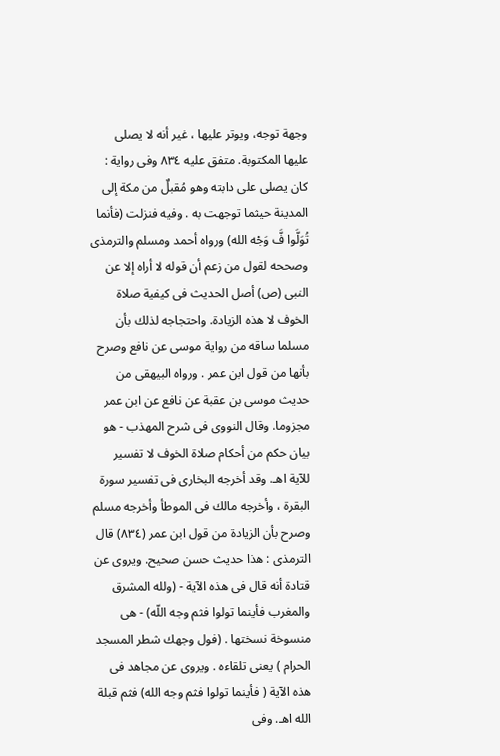وجهة توجه، ويوتر عليها ، غير أنه لا يصلى عليها المكتوبة. متفق عليه ٨٣٤ وفى رواية : كان يصلى على دابته وهو مُقبلٌ من مكة إلى المدينة حيثما توجهت به . وفيه فنزلت (فأنما تُوَلَّوا فَّ وَجْه الله) ورواه أحمد ومسلم والترمذى وصححه لقول من زعم أن قوله لا أراه إلا عن النبى (ص) أصل الحديث فى كيفية صلاة الخوف لا هذه الزيادة. واحتجاجه لذلك بأن مسلما ساقه من رواية موسى عن نافع وصرح بأنها من قول ابن عمر . ورواه البيهقى من حديث موسى بن عقبة عن نافع عن ابن عمر مجزوما. وقال النووى فى شرح المهذب - هو بيان حكم من أحكام صلاة الخوف لا تفسير للآية اهـ. وقد أخرجه البخارى فى تفسير سورة البقرة ، وأخرجه مالك فى الموطأ وأخرجه مسلم وصرح بأن الزيادة من قول ابن عمر (٨٣٤) قال الترمذى : هذا حديث حسن صحيح. ويروى عن قتادة أنه قال فى هذه الآية - (ولله المشرق والمغرب فأينما تولوا فثم وجه اللّه) - هى منسوخة نسختها . (فول وجهك شطر المسجد الحرام ) يعنى تلقاءه . ويروى عن مجاهد فى هذه الآية ( فأينما تولوا فثم وجه الله) فثم قبلة الله اهـ. وفى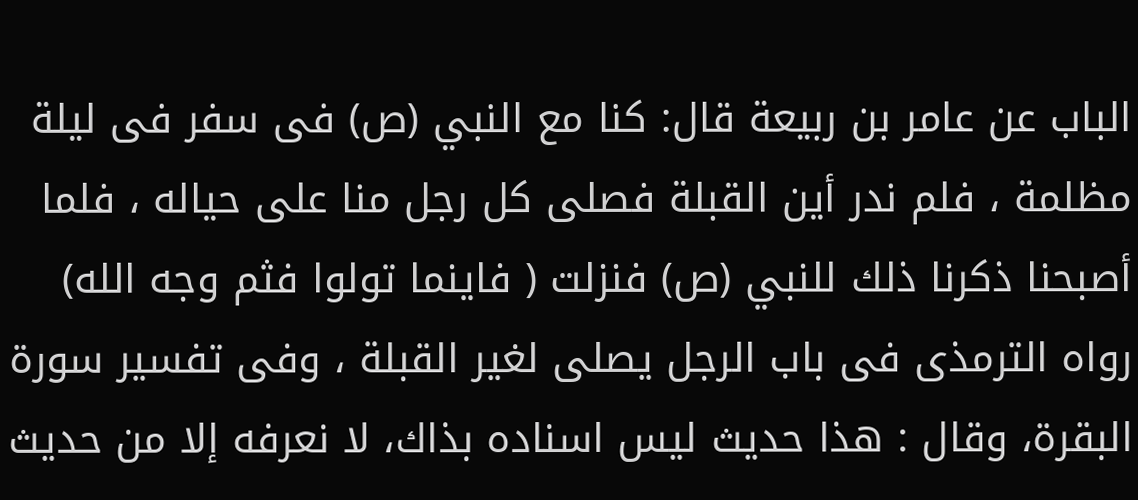الباب عن عامر بن ربيعة قال: كنا مع النبي (ص) فى سفر فى ليلة مظلمة ، فلم ندر أين القبلة فصلى كل رجل منا على حياله ، فلما أصبحنا ذكرنا ذلك للنبي (ص) فنزلت ( فاينما تولوا فثم وجه الله) رواه الترمذى فى باب الرجل يصلى لغير القبلة ، وفى تفسير سورة البقرة، وقال : هذا حديث ليس اسناده بذاك، لا نعرفه إلا من حديث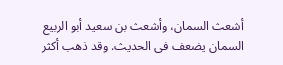أشعث السمان، وأشعث بن سعيد أبو الربيع السمان يضعف فى الحديث. وقد ذهب أكثر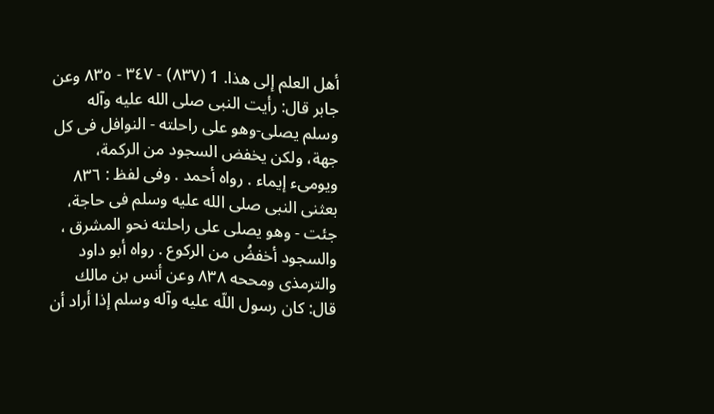أهل العلم إلى هذا. 1 (٨٣٧) - ٣٤٧ - ٨٣٥ وعن جابر قال: رأيت النبى صلى الله عليه وآله وسلم يصلى-وهو على راحلته - النوافل فى كل جهة، ولكن يخفض السجود من الركمة، ويومىء إيماء . رواه أحمد . وفى لفظ : ٨٣٦ بعثنى النبى صلى الله عليه وسلم فى حاجة، جئت - وهو يصلى على راحلته نحو المشرق ، والسجود أخفضُ من الركوع . رواه أبو داود والترمذى ومححه ٨٣٨ وعن أنس بن مالك قال: كان رسول اللّه عليه وآله وسلم إذا أراد أن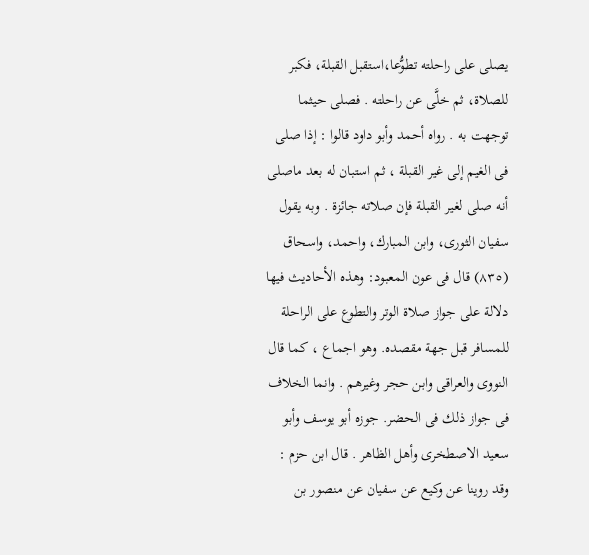يصلى على راحلته تطوُّعا،استقبل القبلة، فكبر للصلاة، ثم خلَّى عن راحلته . فصلى حيثما توجهت به . رواه أحمد وأبو داود قالوا : إذا صلى فى الغيم إلى غير القبلة ، ثم استبان له بعد ماصلى أنه صلى لغير القبلة فإن صلاته جائزة . وبه يقول سفيان الثورى، وابن المبارك، واحمد، واسحاق (٨٣٥) قال فى عون المعبود: وهذه الأحاديث فيها دلالة على جواز صلاة الوتر والتطوع على الراحلة للمسافر قبل جهة مقصده. وهو اجماع ، كما قال النووى والعراقى وابن حجر وغيرهم . وانما الخلاف فى جواز ذلك فى الحضر. جوزه أبو يوسف وأبو سعيد الاصطخرى وأهل الظاهر . قال ابن حزم : وقد روينا عن وكيع عن سفيان عن منصور بن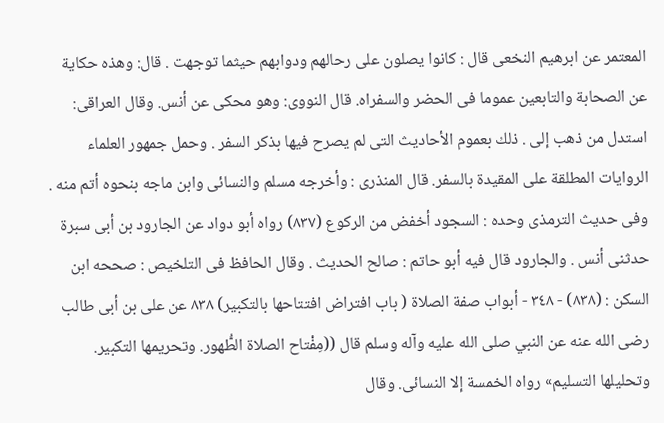المعتمر عن ابرهيم النخعى قال : كانوا يصلون على رحالهم ودوابهم حيثما توجهت . قال: وهذه حكاية عن الصحابة والتابعين عموما فى الحضر والسفراه. قال النووى: وهو محكى عن أنس. وقال العراقى: استدل من ذهب إلى . ذلك بعموم الأحاديث التى لم يصرح فيها بذكر السفر . وحمل جمهور العلماء الروايات المطلقة على المقيدة بالسفر. قال المنذرى : وأخرجه مسلم والنسائى وابن ماجه بنحوه أتم منه . وفى حديث الترمذى وحده : السجود أخفض من الركوع (٨٣٧) رواه أبو دواد عن الجارود بن أبى سبرة حدثنى أنس . والجارود قال فيه أبو حاتم : صالح الحديث . وقال الحافظ فى التلخيص : صححه ابن السكن : (٨٣٨) - ٣٤٨ - أبواب صفة الصلاة ( باب افتراض افتتاحها بالتكبير) ٨٣٨ عن على بن أبى طالب رضى الله عنه عن النبي صلى الله عليه وآله وسلم قال ((مِفْتاح الصلاة الطُّهور. وتحريمها التكبير. وتحليلها التسليم» رواه الخمسة إلا النسائى. وقال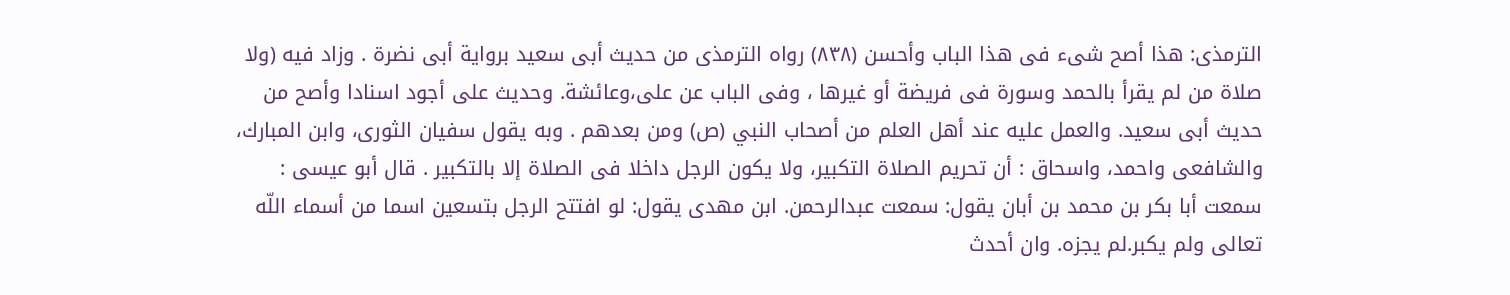الترمذى: هذا أصح شىء فى هذا الباب وأحسن (٨٣٨) رواه الترمذى من حديث أبى سعيد برواية أبى نضرة . وزاد فيه (ولا صلاة من لم يقرأ بالحمد وسورة فى فريضة أو غيرها ، وفى الباب عن على،وعائشة. وحديث على أجود اسنادا وأصح من حديث أبى سعيد. والعمل عليه عند أهل العلم من أصحاب النبي (ص) ومن بعدهم . وبه يقول سفيان الثورى، وابن المبارك، والشافعى واحمد، واسحاق : أن تحريم الصلاة التكبير، ولا يكون الرجل داخلا فى الصلاة إلا بالتكبير . قال أبو عيسى : سمعت أبا بكر بن محمد بن أبان يقول: سمعت عبدالرحمن. ابن مهدى يقول: لو افتتح الرجل بتسعين اسما من أسماء اللّه تعالى ولم يكبر.لم يجزه. وان أحدث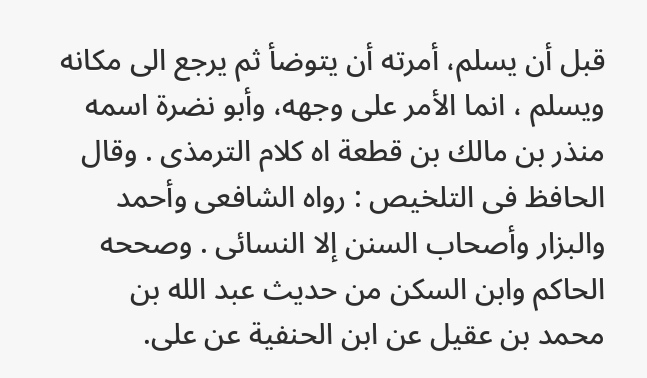قبل أن يسلم، أمرته أن يتوضأ ثم يرجع الى مكانه ويسلم ، انما الأمر على وجهه، وأبو نضرة اسمه منذر بن مالك بن قطعة اه كلام الترمذى . وقال الحافظ فى التلخيص : رواه الشافعى وأحمد والبزار وأصحاب السنن إلا النسائى . وصححه الحاكم وابن السكن من حديث عبد الله بن محمد بن عقيل عن ابن الحنفية عن على.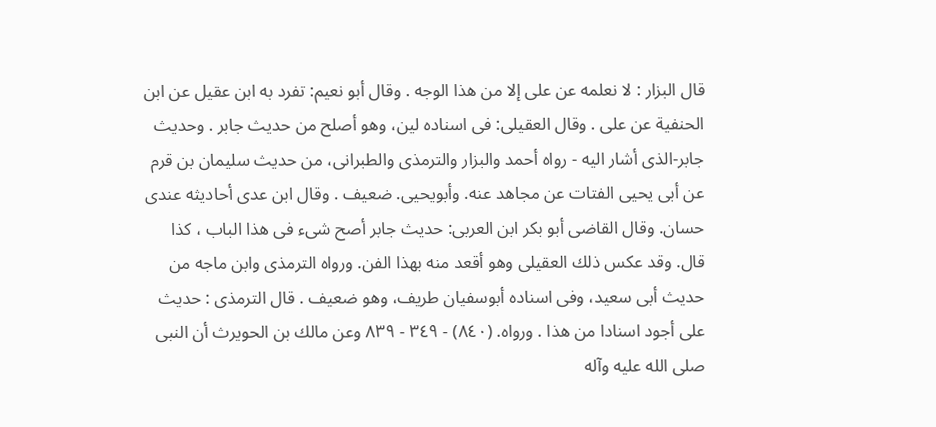قال البزار : لا نعلمه عن على إلا من هذا الوجه . وقال أبو نعيم: تفرد به ابن عقيل عن ابن الحنفية عن على . وقال العقيلى: فى اسناده لين، وهو أصلح من حديث جابر . وحديث جابر-الذى أشار اليه - رواه أحمد والبزار والترمذى والطبرانى، من حديث سليمان بن قرم عن أبى يحيى الفتات عن مجاهد عنه. وأبويحيى. ضعيف . وقال ابن عدى أحاديثه عندى حسان. وقال القاضى أبو بكر ابن العربى: حديث جابر أصح شىء فى هذا الباب ، كذا قال. وقد عكس ذلك العقيلى وهو أقعد منه بهذا الفن. ورواه الترمذى وابن ماجه من حديث أبى سعيد، وفى اسناده أبوسفيان طريف، وهو ضعيف . قال الترمذى : حديث على أجود اسنادا من هذا . ورواه. (٨٤٠) - ٣٤٩ - ٨٣٩ وعن مالك بن الحويرث أن النبى صلى الله عليه وآله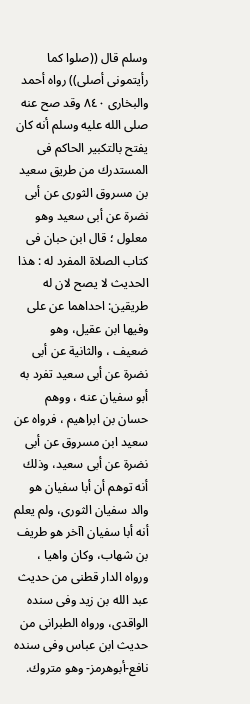وسلم قال ((صلوا كما رأيتمونى أصلى)) رواه أحمد والبخارى ٨٤٠ وقد صح عنه صلى الله عليه وسلم أنه كان يفتح بالتكبير الحاكم فى المستدرك من طريق سعيد بن مسروق الثورى عن أبى نضرة عن أبى سعيد وهو معلول ؛ قال ابن حبان فى كتاب الصلاة المفرد له : هذا الحديث لا يصح لان له طريقين: احداهما عن على وفيها ابن عقيل، وهو ضعيف ، والثانية عن أبى نضرة عن أبى سعيد تفرد به أبو سفيان عنه ، ووهم حسان بن ابراهيم ، فرواه عن سعيد ابن مسروق عن أبى نضرة عن أبى سعيد، وذلك أنه توهم أن أبا سفيان هو والد سفيان الثورى، ولم يعلم أنه أبا سفيان اآخر هو طريف بن شهاب، وكان واهيا ، ورواه الدار قطنى من حديث عبد الله بن زيد وفى سنده الواقدى، ورواه الطبرانى من حديث ابن عباس وفى سنده نافع-أبوهرمز- وهو متروك.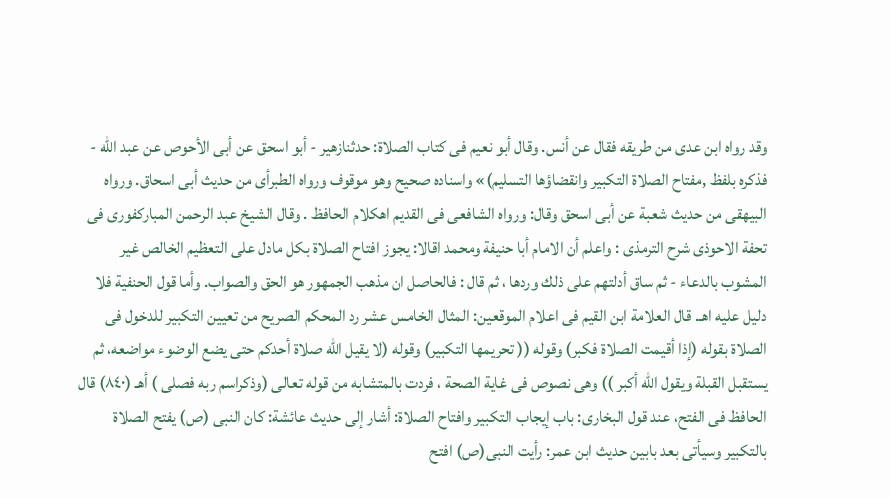وقد رواه ابن عدى من طريقه فقال عن أنس. وقال أبو نعيم فى كتاب الصلاة: حدثنازهير - أبو اسحق عن أبى الأحوص عن عبد الله - فذكره بلفظ ,مفتاح الصلاة التكبير وانقضاؤها التسليم)» واسناده صحيح وهو موقوف ورواه الطبرأى من حديث أبى اسحاق. ورواه البيهقى من حديث شعبة عن أبى اسحق وقال: ورواه الشافعى فى القديم اهكلام الحافظ . وقال الشيخ عبد الرحمن المباركفورى فى تحفة الاحوذى شرح الترمذى : واعلم أن الامام أبا حنيفة ومحمد اقالا: يجوز افتاح الصلاة بكل مادل على التعظيم الخالص غير المشوب بالدعاء - ثم ساق أدلتهم على ذلك وردها ، ثم قال : فالحاصل ان مذهب الجمهور هو الحق والصواب. وأما قول الحنفية فلا دليل عليه اهـ. قال العلامة ابن القيم فى اعلام الموقعين: المثال الخامس عشر رد المحكم الصريح من تعيين التكبير للدخول فى الصلاة بقوله (إذا أقيمت الصلاة فكبر) وقوله (( تحريمها التكبير) وقوله (لا يقيل الله صلاة أحدكم حتى يضع الوضوء مواضعه، ثم يستقبل القبلة ويقول الله أكبر )) وهى نصوص فى غاية الصحة ، فردت بالمتشابه من قوله تعالى (وذكراسم ربه فصلى ) أهـ (٨٤٠) قال الحافظ فى الفتح، عند قول البخارى: باب إيجاب التكبير وافتاح الصلاة: أشار إلى حديث عائشة: كان النبى (ص) يفتح الصلاة بالتكبير وسيأتى بعد بابين حديث ابن عمر: رأيت النبى(ص) افتح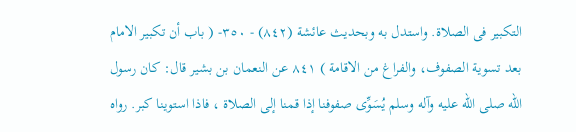التكبير فى الصلاة. واستدل به وبحديث عائشة (٨٤٢) - ٣٥٠- ( باب أن تكبير الامام بعد تسوية الصفوف، والفراغ من الاقامة ) ٨٤١ عن النعمان بن بشير قال: كان رسول الله صلى الله عليه وآله وسلم يُسَوِّى صفوفنا إذا قمنا إلى الصلاة ، فاذا استوينا كبر. رواه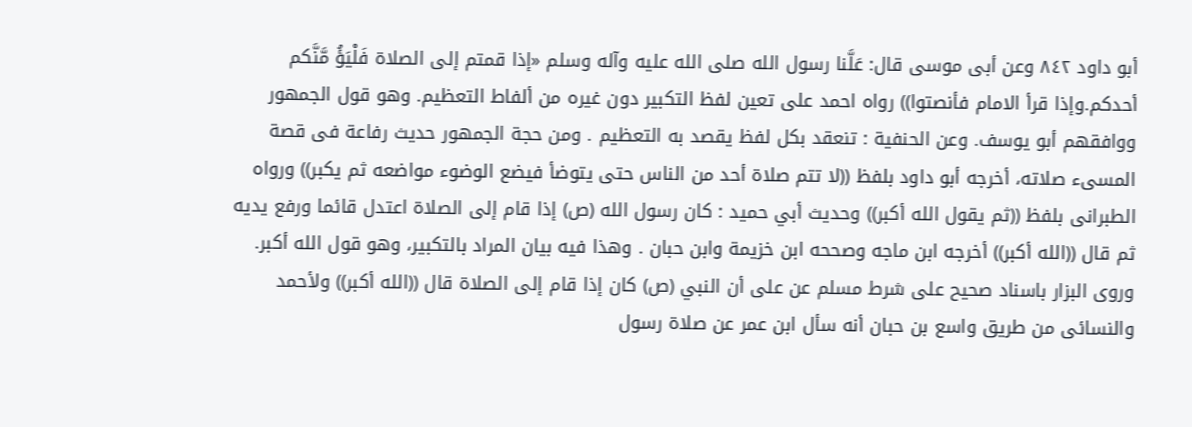أبو داود ٨٤٢ وعن أبى موسى قال: عَلَّنا رسول الله صلى الله عليه وآله وسلم «إذا قمتم إلى الصلاة فَلْيَؤُ مَّنَّكم أحدكم.وإذا قرأ الامام فأنصتوا)) رواه احمد على تعين لفظ التكبير دون غيره من ألفاط التعظيم. وهو قول الجمهور ووافقهم أبو يوسف. وعن الحنفية : تنعقد بكل لفظ يقصد به التعظيم . ومن حجة الجمهور حديث رفاعة فى قصة المسىء صلاته، أخرجه أبو داود بلفظ ((لا تتم صلاة أحد من الناس حتى يتوضأ فيضع الوضوء مواضعه ثم يكبر)) ورواه الطبرانى بلفظ ((ثم يقول الله أكبر)) وحديث أبي حميد : كان رسول الله (ص) إذا قام إلى الصلاة اعتدل قائما ورفع يديه ثم قال ((الله أكبر)) أخرجه ابن ماجه وصححه ابن خزيمة وابن حبان . وهذا فيه بيان المراد بالتكبير، وهو قول الله أكبر. وروى البزار باسناد صحيح على شرط مسلم عن على أن النبي (ص) كان إذا قام إلى الصلاة قال ((الله أكبر)) ولأحمد والنسائى من طريق واسع بن حبان أنه سأل ابن عمر عن صلاة رسول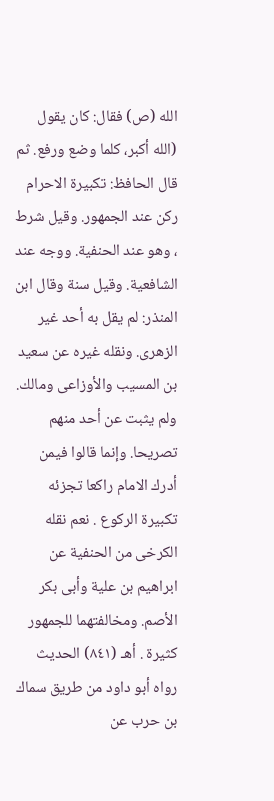الله (ص) فقال: كان يقول (الله أكبر، كلما وضع ورفع. ثم قال الحافظ: تكبيرة الاحرام ركن عند الجمهور. وقيل شرط ، وهو عند الحنفية. ووجه عند الشافعية. وقيل سنة وقال ابن المنذر: لم يقل به أحد غير الزهرى. ونقله غيره عن سعيد بن المسيب والأوزاعى ومالك. ولم يثبت عن أحد منهم تصريحا. وإنما قالوا فيمن أدرك الامام راكعا تجزئه تكبيرة الركوع . نعم نقله الكرخى من الحنفية عن ابراهيم بن علية وأبى بكر الأصم. ومخالفتهما للجمهور كثيرة . أهـ (٨٤١) الحديث رواه أبو داود من طريق سماك بن حرب عن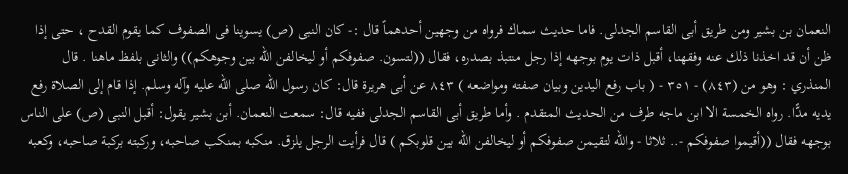النعمان بن بشير ومن طريق أبى القاسم الجدلى. فاما حديث سماك فرواه من وجهين أحدهماً قال :- كان النبى (ص) يسوينا فى الصفوف كما يقوم القدح ، حتى إذا ظن أن قد اخذنا ذلك عنه وفقهنا، أقبل ذات يوم بوجهه إذا رجل منتبذ بصدره، فقال ((لتسون. صفوفكم أو ليخالفن الله بين وجوهكم)) والثانى بلفظ ماهنا . قال المنذري : وهو من (٨٤٣) - ٣٥١ - ( باب رفع اليدين وبيان صفته ومواضعه ) ٨٤٣ عن أبى هريرة قال: كان رسول الله صلى الله عليه وآله وسلم. إذا قام إلى الصلاة رفع يديه مدًّا. رواه الخمسة الا ابن ماجه طرف من الحديث المتقدم . وأما طريق أبى القاسم الجدلى ففيه قال: سمعت النعمان. أبن بشير يقول: أقبل النبى (ص) على الناس بوجهه فقال ((أقيموا صفوفكم -.. ثلاثا - والله لتقيمن صفوفكم أو ليخالفن اللّه بين قلوبكم ) قال فرأيت الرجل يلزق. منكبه بمنكب صاحبه، وركبته بركبة صاحبه، وكعبه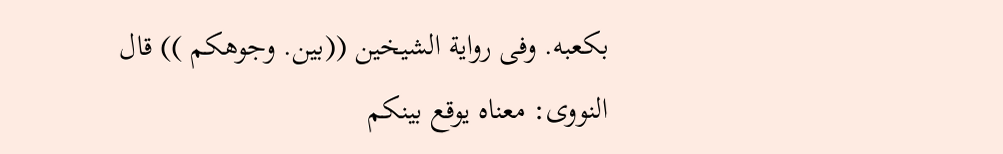بكعبه. وفى رواية الشيخين ((بين. وجوهكم )) قال النووى: معناه يوقع بينكم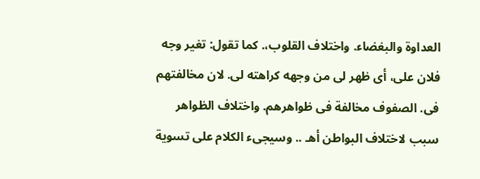العداوة والبغضاء. واختلاف القلوب،. كما تقول: تغير وجه فلان على، أى ظهر لى من وجهه كراهته لى. لان مخالفتهم فى. الصفوف مخالفة فى ظواهرهم. واختلاف الظواهر سبب لاختلاف البواطن أهـ .. وسيجىء الكلام على تسوية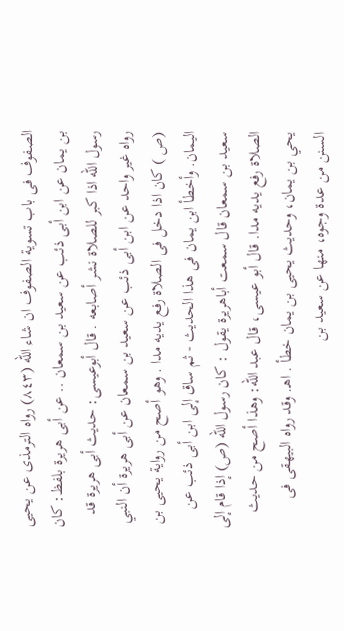الصفوف فى باب تسوية الصفوف ان شاء الله (٨٤٣) رواه الترمذى عن يحيى بن يمان عن ابن أبى ذئب عن سعيد بن سمعان .. عن أبى هريرة بلفظ: كان رسول الله اذا كبر للصلاة نشر أصابعه . قال أبوعيسى: حديث أبى هريرة قد رواه غير واحد عن ابن أبى ذئب عن سعيد بن سمعان عن أبى هريرة أن النبي (ص ) كان اذا دخل فى الصلاة رفع يديه مدا . وهو أصح من رواية يحيى بن اليمان. وأخطأ ابن يمان فى هذا الحديث - ثم ساق إلى ابن أبى ذئب عن سعيد بن سمعان قال سمعت أباهريرة يقول : كان رسول الله (ص) إذا قام إلى الصلاة رفع يديه مدا. قال أبو عيسى، قال عبد الله: وهذا أصح من حديث يحي بن يمان، وحديث يحيى بن يمان خطأ . اهـ. وقد رواه البيهقى فى السنن من عدة وجوه، منها عن سعيد بن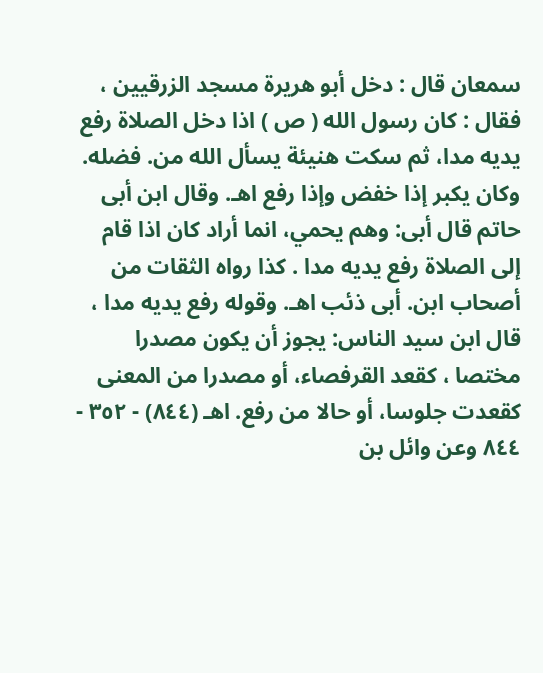سمعان قال : دخل أبو هريرة مسجد الزرقيين ، فقال : كان رسول الله ( ص ) اذا دخل الصلاة رفع يديه مدا، ثم سكت هنيئة يسأل الله من. فضله. وكان يكبر إذا خفض وإذا رفع اهـ. وقال ابن أبى حاتم قال أبى: وهم يحمي، انما أراد كان اذا قام إلى الصلاة رفع يديه مدا . كذا رواه الثقات من أصحاب ابن. أبى ذئب اهـ. وقوله رفع يديه مدا ، قال ابن سيد الناس: يجوز أن يكون مصدرا مختصا ، كقعد القرفصاء، أو مصدرا من المعنى كقعدت جلوسا، أو حالا من رفع. اهـ (٨٤٤) - ٣٥٢ - ٨٤٤ وعن وائل بن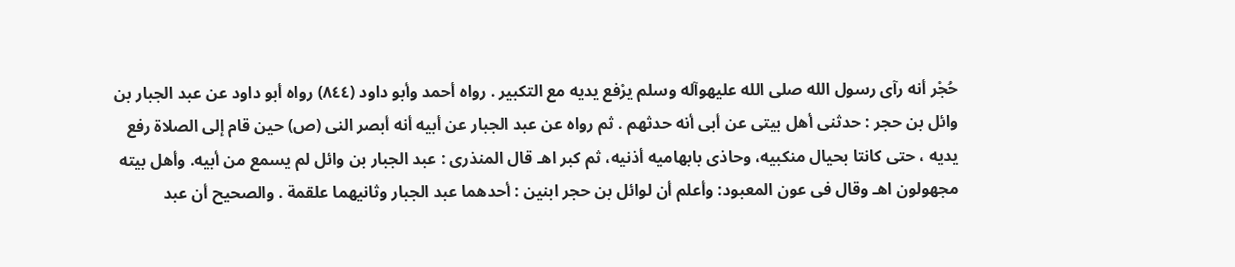حُجْر أنه رآى رسول الله صلى الله عليهوآله وسلم يرْفع يديه مع التكبير . رواه أحمد وأبو داود (٨٤٤) رواه أبو داود عن عبد الجبار بن وائل بن حجر : حدثنى أهل بيتى عن أبى أنه حدثهم . ثم رواه عن عبد الجبار عن أبيه أنه أبصر النى (ص) حين قام إلى الصلاة رفع يديه ، حتى كانتا بحيال منكبيه، وحاذى بابهاميه أذنيه، ثم كبر اهـ قال المنذرى : عبد الجبار بن وائل لم يسمع من أبيه. وأهل بيته مجهولون اهـ وقال فى عون المعبود: وأعلم أن لوائل بن حجر ابنين : أحدهما عبد الجبار وثانيهما علقمة . والصحيح أن عبد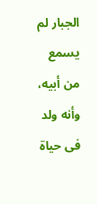الجبار لم يسمع من أبيه، وأنه ولد فى حياة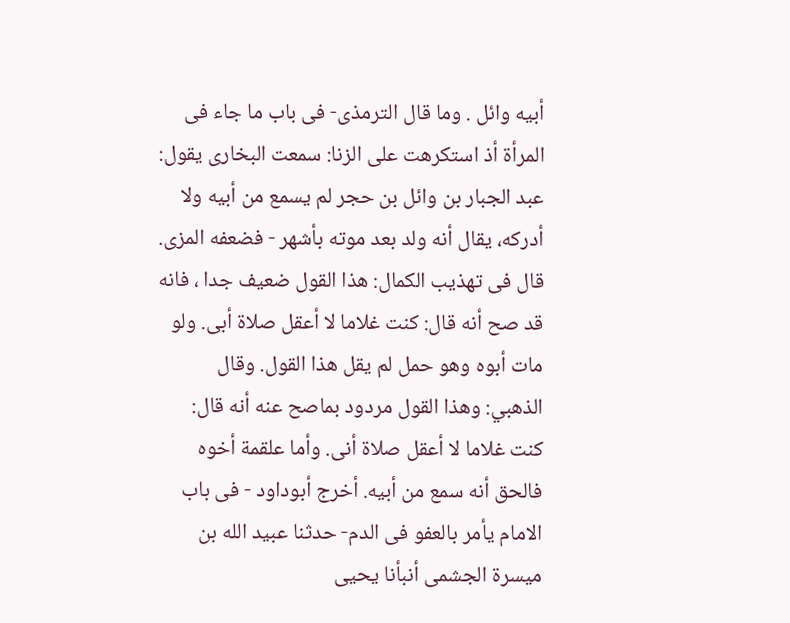أبيه وائل . وما قال الترمذى- فى باب ما جاء فى المرأة أذ استكرهت على الزنا: سمعت البخارى يقول: عبد الجبار بن وائل بن حجر لم يسمع من أبيه ولا أدركه، يقال أنه ولد بعد موته بأشهر - فضعفه المزى. قال فى تهذيب الكمال: هذا القول ضعيف جدا ، فانه قد صح أنه قال: كنت غلاما لا أعقل صلاة أبى. ولو مات أبوه وهو حمل لم يقل هذا القول. وقال الذهبي: وهذا القول مردود بماصح عنه أنه قال: كنت غلاما لا أعقل صلاة أنى. وأما علقمة أخوه فالحق أنه سمع من أبيه. أخرج أبوداود - فى باب الامام يأمر بالعفو فى الدم- حدثنا عبيد الله بن ميسرة الجشمى أنبأنا يحيى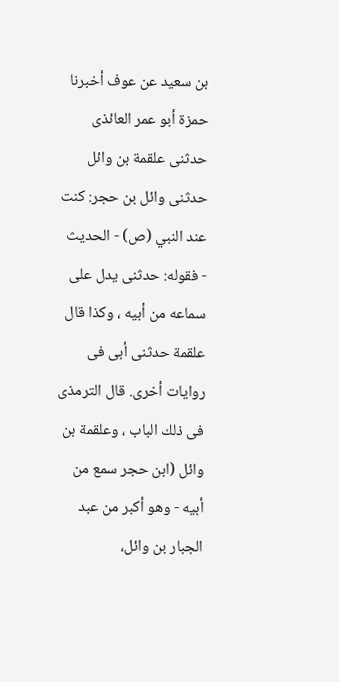بن سعيد عن عوف أخبرنا حمزة أبو عمر العائذى حدثنى علقمة بن وائل حدثنى وائل بن حجر: كنت عند النبي (ص) - الحديث - فقوله: حدثنى يدل على سماعه من أبيه ، وكذا قال علقمة حدثنى أبى فى روايات أخرى. قال الترمذى فى ذلك الباب ، وعلقمة بن وائل (ابن حجر سمع من أبيه - وهو أكبر من عبد الجبار بن وائل،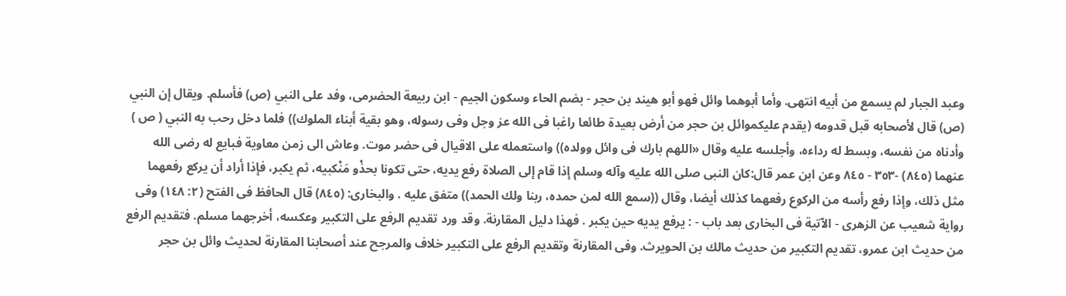وعبد الجبار لم يسمع من أبيه انتهى. وأما أبوهما وائل فهو أبو هيند بن حجر - بضم الحاء وسكون الجيم - ابن ربيعة الحضرمى، وفد على النبي (ص) فأسلم. ويقال إن النبي (ص) قال لأصحابه قبل قدومه (يقدم عليكموائل بن حجر من أرض بعيدة طائعا راغبا فى الله عز وجل وفى رسوله، وهو بقية أبناء الملوك)) فلما دخل رحب به النبي ( ص ) وأدناه من نفسه، وبسط له رداءه، وأجلسه عليه وقال «اللهم بارك فى وائل وولده)) واستعمله على الاقيال فى حضر موت. وعاش الى زمن معاوية فبايع له رضى الله عنهما (٨٤٥) -٣٥٣ - ٨٤٥ وعن ابن عمر قال:كان النبى صلى الله عليه وآله وسلم إذا قام إلى الصلاة رفع يديه، حتى تكونا بحذْو مَنْكبيه، ثم يكبر، فإذا أراد أن يركع رفعهما مثل ذلك، وإذا رفع رأسه من الركوع رفعهما كذلك أيضا، وقال ((سمع الله لمن حمده، ربنا ولك الحمد)) متفق عليه . والبخارى: (٨٤٥) قال الحافظ فى الفتح (٢: ١٤٨) وفى رواية شعيب عن الزهرى - الآتية فى البخارى بعد باب - : يرفع يديه حين يكبر . فهذا دليل المقارنة. وقد ورد تقديم الرفع على التكبير وعكسه، أخرجهما مسلم. فتقديم الرفع من حديث ابن عمرو، تقديم التكبير من حديث مالك بن الحويرث. وفى المقارنة وتقديم الرفع على التكبير خلاف والمرجح عند أصحابنا المقارنة لحديث وائل بن حجر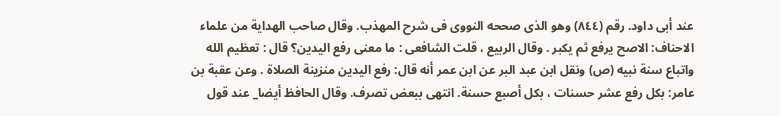عند أبى داود. رقم (٨٤٤) وهو الذى صححه النووى فى شرح المهذب. وقال صاحب الهداية من علماء الاحناف: الاصح يرفع ثم يكبر . وقال الربيع ، قلت الشافعى : ما معنى رفع اليدين؟ قال : تعظيم الله واتباع سنة نبيه (ص) ونقل ابن عبد البر عن ابن عمر أنه قال: رفع اليدين منزينة الصلاة . وعن عقبة بن عامر: بكل رفع عشر حسنات ، بكل أصبع حسنة. انتهى ببعض تصرف. وقال الحافظ أيضا_ عند قول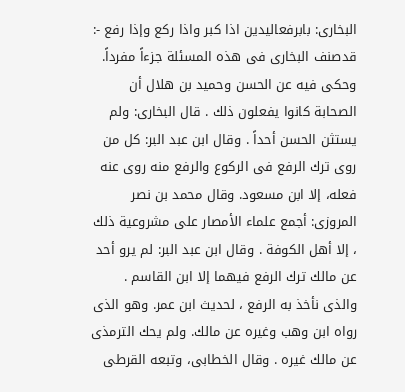البخارى: بابرفعاليدين اذا كبر واذا ركع وإذا رفع -: قدصنف البخارى فى هذه المسئلة جزءاً مفرداً. وحكى فيه عن الحسن وحميد بن هلال أن الصحابة كانوا يفعلون ذلك . قال البخارى: ولم يستثن الحسن أحداً . وقال ابن عبد البر: كل من روى ترك الرفع فى الركوع والرفع منه روى عنه فعله، إلا ابن مسعود. وقال محمد بن نصر المروزى: أجمع علماء الأمصار على مشروعية ذلك ، إلا أهل الكوفة . وقال ابن عبد البر: لم يرو أحد عن مالك ترك الرفع فيهما إلا ابن القاسم . والذى نأخذ به الرفع ، لحديث ابن عمر. وهو الذى رواه ابن وهب وغيره عن مالك. ولم يحك الترمذى عن مالك غيره . وقال الخطابى، وتبعه القرطى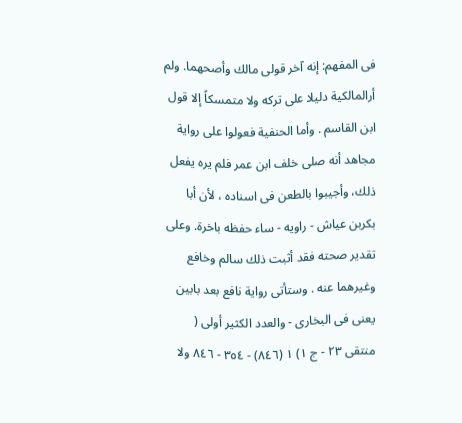فى المفهم: إنه آخر قولى مالك وأصحهما. ولم أرالمالكية دليلا على تركه ولا متمسكاً إلا قول ابن القاسم . وأما الحنفية فعولوا على رواية مجاهد أنه صلى خلف ابن عمر فلم يره يفعل ذلك، وأجيبوا بالطعن فى اسناده ، لأن أبا بكربن عياش - راويه - ساء حفظه باخرة. وعلى تقدير صحته فقد أثبت ذلك سالم وخافع وغيرهما عنه . وستأتى رواية نافع بعد بابين يعنى فى البخارى - والعدد الكثير أولى ( منتقى ٢٣ - ج ١) ١ (٨٤٦) - ٣٥٤ - ٨٤٦ ولا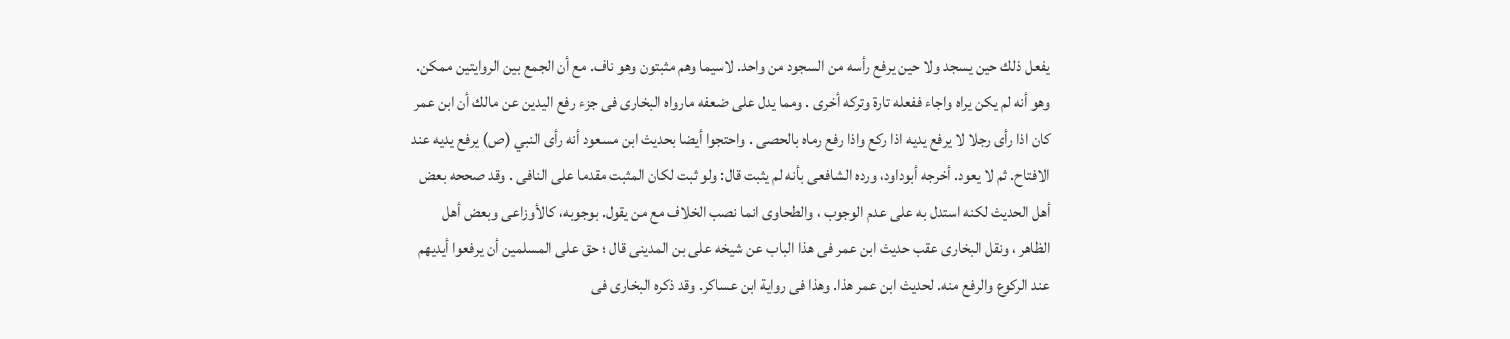يفعل ذلك حين يسجد ولا حين يرفع رأسه من السجود من واحد. لاسيما وهم مثبتون وهو ناف. مع أن الجمع بين الروايتين ممكن. وهو أنه لم يكن يراه واجاء ففعله تارة وتركه أخرى . ومما يدل على ضعفه مارواه البخارى فی جزء رفع الیدین عن مالك أن ابن عمر کان اذا رأى رجلا لا يرفع يديه اذا ركع واذا رفع رماه بالحصى . واحتجوا أيضا بحديث ابن مسعود أنه رأى النبي (ص) يرفع يديه عند الافتاح. ثم لا يعود. أخرجه أبوداود، ورده الشافعى بأنه لم يثبت قال: ولو ثبت لكان المثبت مقدما على النافى . وقد صححه بعض أهل الحديث لكنه استدل به على عدم الوجوب ، والطحاوى انما نصب الخلاف مع من يقول. بوجوبه، كالأوزاعى وبعض أهل الظاهر ، ونقل البخارى عقب حديث ابن عمر فى هذا الباب عن شيخه على بن المدينى قال ؛ حق على المسلمين أن يرفعوا أيديهم عند الركوع والرفع منه. لحديث ابن عمر هذا. وهذا فى رواية ابن عساكر. وقد ذكره البخارى فى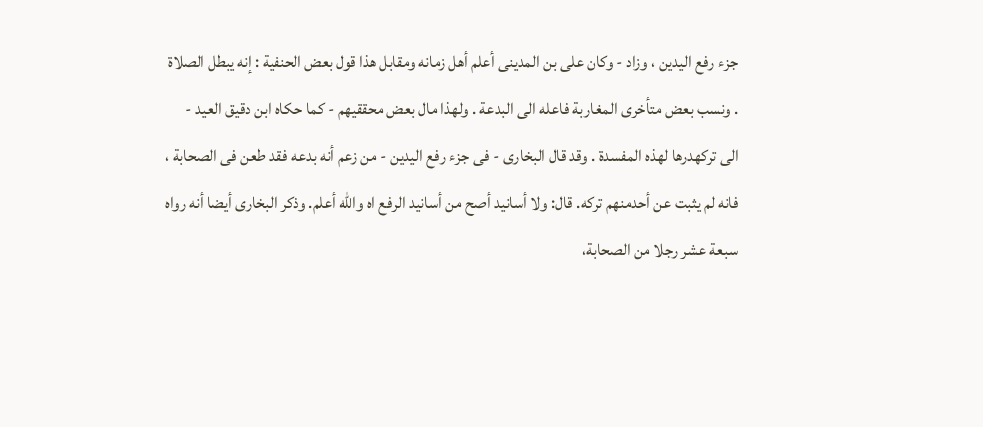جزء رفع اليدين ، وزاد - وكان على بن المدينى أعلم أهل زمانه ومقابل هذا قول بعض الحنفية : إنه يبطل الصلاة . ونسب بعض متأخرى المغاربة فاعله الى البدعة . ولهذا مال بعض محققيهم - كما حكاه ابن دقيق العيد - الى تركهدرها لهذه المفسدة . وقد قال البخارى - فى جزء رفع اليدين - من زعم أنه بدعه فقد طعن فى الصحابة ، فانه لم يثبت عن أحدمنهم تركه. قال: ولا أسانيد أصح من أسانيد الرفع اه والله أعلم. وذكر البخارى أيضا أنه رواه سبعة عشر رجلا من الصحابة،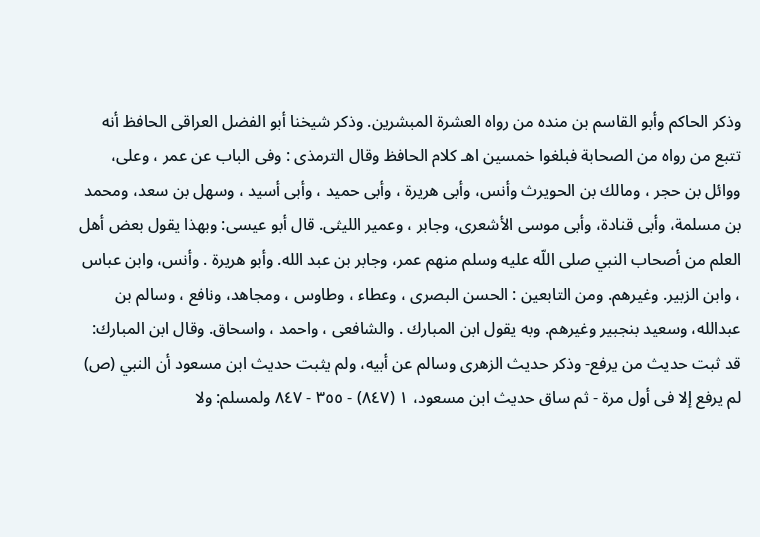وذكر الحاكم وأبو القاسم بن منده من رواه العشرة المبشرين. وذكر شيخنا أبو الفضل العراقى الحافظ أنه تتبع من رواه من الصحابة فبلغوا خمسين اهـ كلام الحافظ وقال الترمذى : وفى الباب عن عمر ، وعلى، ووائل بن حجر ، ومالك بن الحويرث وأنس، وأبى هريرة ، وأبى حميد ، وأبى أسيد ، وسهل بن سعد، ومحمد بن مسلمة، وأبى قنادة، وأبى موسى الأشعرى، وجابر ، وعمير الليثى. قال أبو عيسى: وبهذا يقول بعض أهل العلم من أصحاب النبي صلى اللّه عليه وسلم منهم عمر، وجابر بن عبد الله. وأبو هريرة . وأنس، وابن عباس ، وابن الزبير. وغيرهم. ومن التابعين : الحسن البصری ، وعطاء ، وطاوس ، ومجاهد، ونافع ، وسالم بن عبدالله، وسعيد بنجبير وغيرهم. وبه يقول ابن المبارك . والشافعى ، واحمد ، واسحاق. وقال ابن المبارك: قد ثبت حديث من يرفع- وذكر حديث الزهرى وسالم عن أبيه، ولم يثبت حديث ابن مسعود أن النبي (ص) لم يرفع إلا فى أول مرة - ثم ساق حديث ابن مسعود، ١ (٨٤٧) - ٣٥٥ - ٨٤٧ ولمسلم: ولا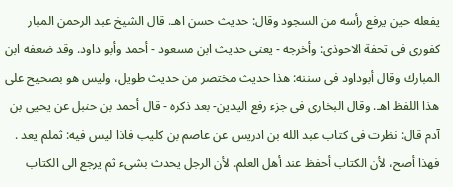يفعله حين يرفع رأسه من السجود وقال: حديث حسن اهـ. قال الشيخ عبد الرحمن المبار كفورى فى تحفة الاحوذى: وأخرجه - يعنى حديث ابن مسعود - أحمد وأبو داود. وقد ضعفه ابن المبارك وقال أبوداود فى سننه: هذا حديث مختصر من حديث طويل، وليس هو بصحيح على هذا اللفظ اهـ. وقال البخارى فى جزء رفع اليدين- بعد ذكره - قال أحمد بن حنبل عن يحيى بن آدم قال: نظرت فى كتاب عبد الله بن ادريس عن عاصم بن كليب فاذا ليس فيه: ثملم يعد . فهذا أصح، لأن الكتاب أحفظ عند أهل العلم. لأن الرجل يحدث بشىء ثم يرجع الى الكتاب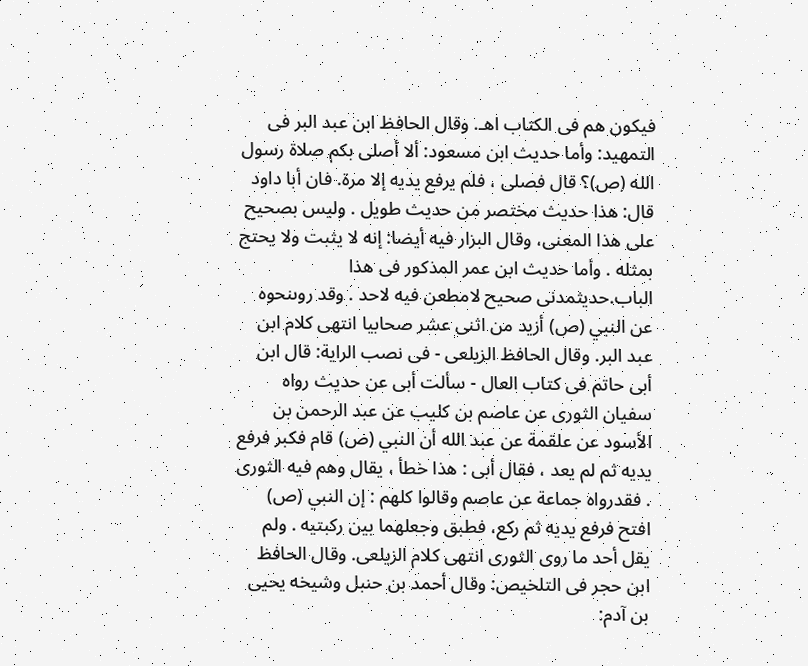فيكون هم فى الكتاب اهـ. وقال الحافظ ابن عبد البر فى التمهيد: وأما حديث ابن مسعود: ألا أصلى بكم صلاة رسول الله (ص)؟ قال فصلى ، فلم يرفع يديه إلا مرة. فان أبا داود قال: هذا حديث مختصر من حديث طويل . وليس بصحيح على هذا المعنى، وقال البزار فيه أيضا: إنه لا يثبت ولا يحتج بمثله . وأما حديث ابن عمر المذكور فى هذا الباب.حدیثمدنی صحیح لامطعن فيه لاحد . وقد روىنحوه عن النبي (ص) أزيد من اثنى عشر صحابيا انتهى كلام ابن عبد البر. وقال الحافظ الزيلعى - فى نصب الراية: قال ابن أبى حاتم فى كتاب العال - سألت أبى عن حديث رواه سفيان الثورى عن عاصم بن كليب عن عبد الرحمن بن الأسود عن علقمة عن عبد الله أن النبي (ص) قام فكبر فرفع يديه ثم لم يعد ، فقال أبى : هذا خطأ ، يقال وهم فيه الثورى . فقدرواه جماعة عن عاصم وقالوا كلهم : إن النبي (ص) افتح فرفع يديه ثم ركع، فطبق وجعلهما بين ركبتيه . ولم يقل أحد ما روى الثورى انتهى كلام الزيلعى. وقال الحافظ ابن حجر فى التلخيص: وقال أحمد بن حنبل وشيخه يحيى بن آدم: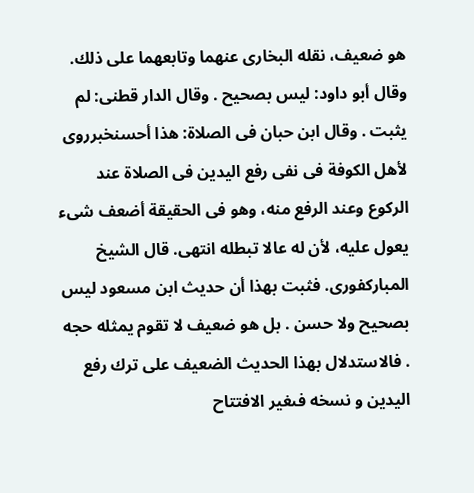هو ضعيف، نقله البخارى عنهما وتابعهما على ذلك. وقال أبو داود: ليس بصحيح . وقال الدار قطنى: لم يثبت . وقال ابن حبان فى الصلاة: هذا أحسنخبرروى لأهل الكوفة فى نفى رفع اليدين فى الصلاة عند الركوع وعند الرفع منه، وهو فى الحقيقة أضعف شىء يعول عليه، لأن له عالا تبطله انتهى. قال الشيخ المباركفورى. فثبت بهذا أن حديث ابن مسعود ليس بصحيح ولا حسن . بل هو ضعيف لا تقوم يمثله حجه . فالاستدلال بهذا الحديث الضعيف على ترك رفع اليدين و نسخه فىغير الافتتاح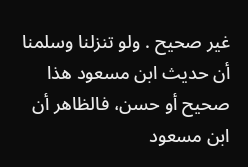غير صحيح . ولو تنزلنا وسلمنا أن حديث ابن مسعود هذا صحيح أو حسن، فالظاهر أن ابن مسعود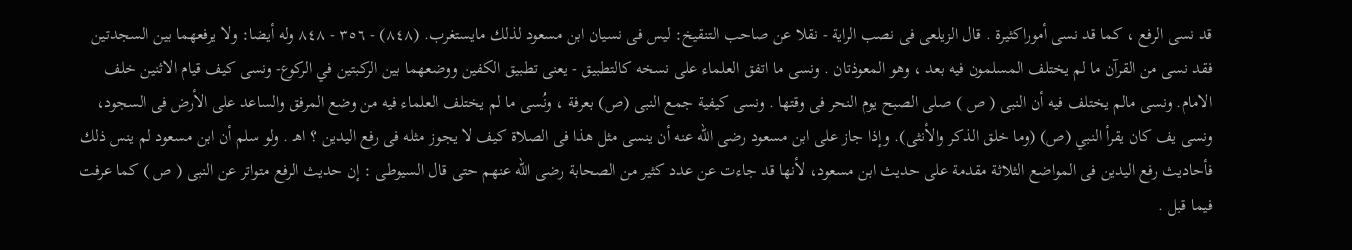قد نسى الرفع ، كما قد نسى أموراكثيرة . قال الزيلعى فى نصب الراية - نقلا عن صاحب التنقيخ: ليس فى نسيان ابن مسعود لذلك مايستغرب. (٨٤٨) - ٣٥٦ - ٨٤٨ وله أيضا: ولا يرفعهما بين السجدتين فقد نسى من القرآن ما لم يختلف المسلمون فيه بعد ، وهو المعوذتان . ونسى ما اتفق العلماء على نسخه كالتطبيق - يعنى تطبيق الكفين ووضعهما بين الركبتين في الركوع- ونسى كيف قيام الاثنين خلف الامام. ونسى مالم يختلف فيه أن النبى ( ص ) صلى الصبح يوم النحر فى وقتها . ونسى كيفية جمع النبى (ص) بعرفة ، ونُسى ما لم يختلف العلماء فيه من وضع المرفق والساعد على الأرض فى السجود، ونسى يف كان يقرأ النبي (ص) (وما خلق الذكر والأنثى). وإذا جاز على ابن مسعود رضى الله عنه أن ينسى مثل هذا فى الصلاة كيف لا يجوز مثله فى رفع اليدين ؟ اهـ . ولو سلم أن ابن مسعود لم ينس ذلك فأحاديث رفع اليدين فى المواضع الثلاثة مقدمة على حديث ابن مسعود، لأنها قد جاءت عن عدد كثير من الصحابة رضى الله عنهم حتى قال السيوطى : إن حديث الرفع متواتر عن النبى ( ص ) كما عرفت فيما قبل .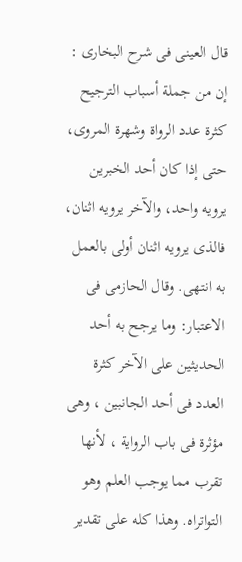قال العينى فى شرح البخارى : إن من جملة أسباب الترجيح كثرة عدد الرواة وشهرة المروى، حتى إذا كان أحد الخبرين يرويه واحد، والآخر يرويه اثنان، فالذى يرويه اثنان أولى بالعمل به انتهى. وقال الحازمى فى الاعتبار: وما يرجح به أحد الحديثين على الآخر كثرة العدد فى أحد الجانبين ، وهى مؤثرة فى باب الرواية ، لأنها تقرب مما يوجب العلم وهو التواتراه. وهذا كله على تقدير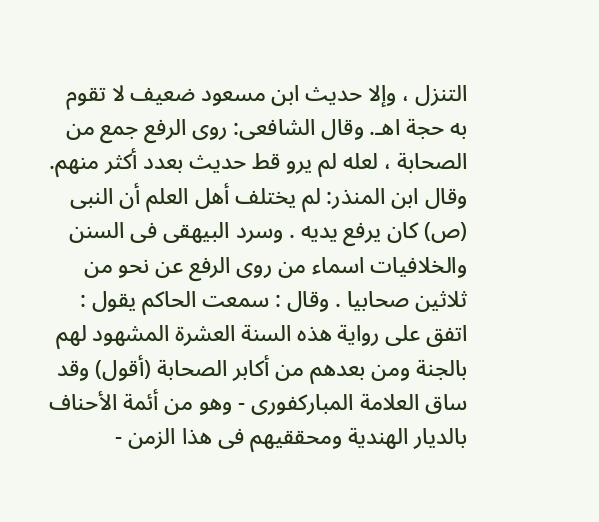التنزل ، وإلا حديث ابن مسعود ضعيف لا تقوم به حجة اهـ. وقال الشافعى: روى الرفع جمع من الصحابة ، لعله لم يرو قط حديث بعدد أكثر منهم. وقال ابن المنذر: لم يختلف أهل العلم أن النبى (ص) كان يرفع يديه . وسرد البيهقى فى السنن والخلافيات اسماء من روى الرفع عن نحو من ثلاثين صحابيا . وقال : سمعت الحاكم يقول : اتفق على رواية هذه السنة العشرة المشهود لهم بالجنة ومن بعدهم من أكابر الصحابة (أقول) وقد ساق العلامة المباركفورى - وهو من أئمة الأحناف بالديار الهندية ومحققيهم فى هذا الزمن -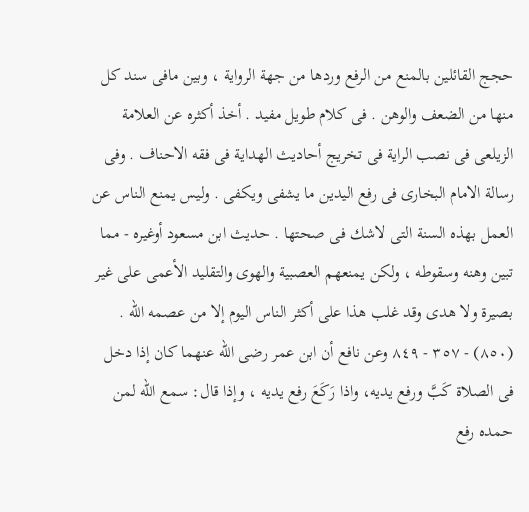حجج القائلين بالمنع من الرفع وردها من جهة الرواية ، وبين مافی سند كل منها من الضعف والوهن . فى كلام طويل مفيد . أخذ أكثره عن العلامة الزيلعى فى نصب الراية فى تخريج أحاديث الهداية فى فقه الاحناف . وفى رسالة الامام البخارى فى رفع اليدين ما يشفى ويكفى . وليس يمنع الناس عن العمل بهذه السنة التى لاشك فى صحتها . حديث ابن مسعود أوغيره - مما تبين وهنه وسقوطه ، ولكن يمنعهم العصبية والهوى والتقليد الأعمى على غير بصيرة ولا هدى وقد غلب هذا على أكثر الناس اليوم إلا من عصمه الله . (٨٥٠) - ٣٥٧ - ٨٤٩ وعن نافع أن ابن عمر رضى الله عنهما كان إذا دخل فى الصلاة كَبَّ ورفع يديه، واذا رَكَعَ رفع يديه ، وإذا قال: سمع الله لمن حمده رفع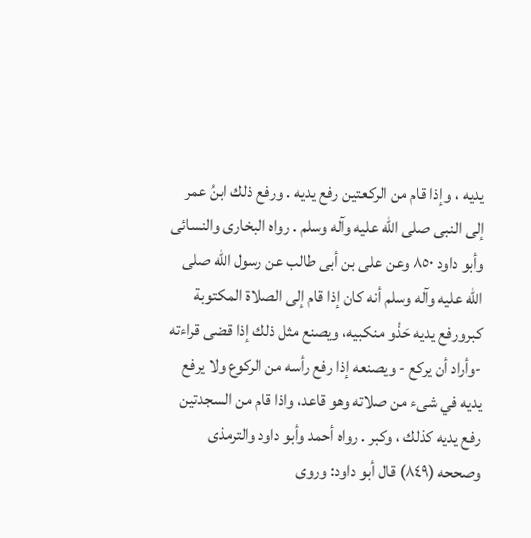يديه ، وإذا قام من الركعتين رفع يديه . ورفع ذلك ابنُ عمر إلى النبى صلى الله عليه وآله وسلم . رواه البخارى والنسائى وأبو داود ٨٥٠ وعن على بن أبى طالب عن رسول الله صلى الله عليه وآله وسلم أنه كان إذا قام إلى الصلاة المكتوبة كبرورفع يديه حَذْو منكبيه، ويصنع مثل ذلك إذا قضى قراءته -وأراد أن يركع - ويصنعه إذا رفع رأسه من الركوع ولا يرفع يديه في شىء من صلاته وهو قاعد، واذا قام من السجدتين رفع يديه كذلك ، وكبر . رواه أحمد وأبو داود والترمذى وصححه (٨٤٩) قال أبو داود: وروى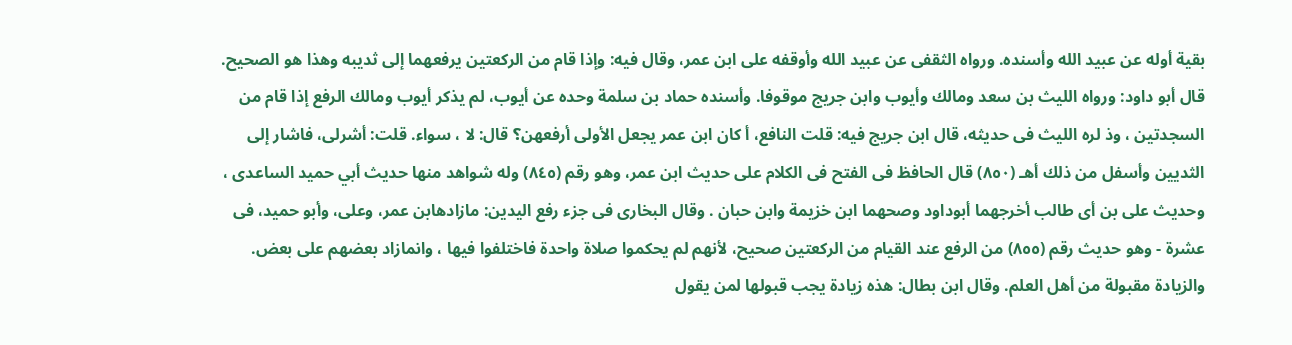بقية أوله عن عبيد الله وأسنده. ورواه الثقفى عن عبيد الله وأوقفه على ابن عمر، وقال فيه: وإذا قام من الركعتين يرفعهما إلى ثديبه وهذا هو الصحيح. قال أبو داود: ورواه الليث بن سعد ومالك وأيوب وابن جريج موقوفا. وأسنده حماد بن سلمة وحده عن أيوب، لم يذكر أيوب ومالك الرفع إذا قام من السجدتين ، وذ لره الليث فى حديثه، قال ابن جريج فيه: قلت النافع، أ كان ابن عمر يجعل الأولى أرفعهن؟ قال: لا ، سواء. قلت: أشرلى، فاشار إلى الثديين وأسفل من ذلك أهـ (٨٥٠) قال الحافظ فى الفتح فى الكلام على حديث ابن عمر، وهو رقم (٨٤٥) وله شواهد منها حديث أبي حميد الساعدى ، وحديث على بن أى طالب أخرجهما أبوداود وصحهما ابن خزيمة وابن حبان . وقال البخارى فى جزء رفع اليدين: مازادهابن عمر، وعلى، وأبو حميد، فى عشرة - وهو حديث رقم (٨٥٥) من الرفع عند القيام من الركعتين صحيح، لأنهم لم يحكموا صلاة واحدة فاختلفوا فيها ، وانمازاد بعضهم على بعض. والزيادة مقبولة من أهل العلم. وقال ابن بطال: هذه زيادة يجب قبولها لمن يقول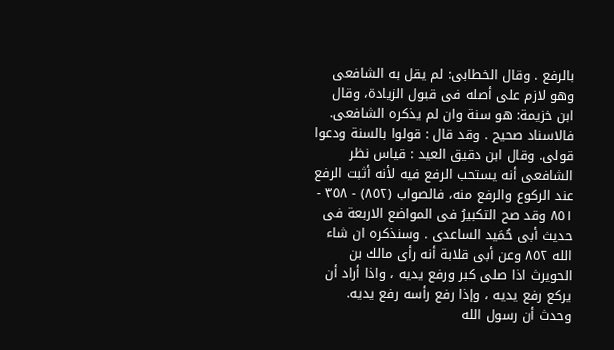بالرفع . وقال الخطابى: لم يقل به الشافعى وهو لازم على أصله فى قبول الزيادة، وقال ابن خزيمة: هو سنة وان لم يذكره الشافعى. فالاسناد صحيح . وقد قال : قولوا بالسنة ودعوا قولى. وقال ابن دقيق العيد : قياس نظر الشافعى أنه يستحب الرفع فيه لأنه أثبت الرفع عند الركوع والرفع منه، فالصواب (٨٥٢) - ٣٥٨ - ٨٥١ وقد صح التكبيرُ فى المواضع الاربعة فى حديث أبى حُمَيد الساعدى . وسنذكره ان شاء الله ٨٥٢ وعن أبى قلابة أنه رأى مالك بن الحويرث اذا صلى كبر ورفع يديه ، واذا أراد أن يركع رفع يديه ، وإذا رفع رأسه رفع يديه. وحدث أن رسول الله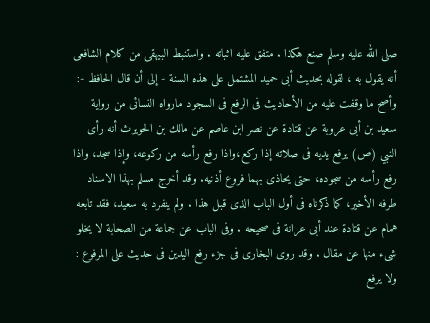صلى الله عليه وسلم صنع هكذا . متفق عليه اثباته . واستنبط البيهقى من كلام الشافعى أنه يقول به ، لقوله بحديث أبى حميد المشتمل على هذه السنة - إلى أن قال الحافظ -: وأصح ما وقفت عليه من الأحاديث فى الرفع فى السجود مارواه النسائى من رواية سعيد بن أبى عروبة عن قتادة عن نصر ابن عاصم عن مالك بن الحويرث أنه رأى النبي (ص) يرفع يديه فى صلاته إذا ركع،واذا رفع رأسه من ركوعه، وإذا سجد، واذا رفع رأسه من سجوده، حتى يحاذى بهما فروع أذنيه. وقد أخرج مسلم بهذا الاسناد طرفه الأخير، كما ذكرناه فى أول الباب الذى قبل هذا . ولم ينفرد به سعيد، فقد تابعه همام عن قتادة عند أبى عرانة فى صحيحه . وفى الباب عن جماعة من الصحابة لا يخلو شىء منها عن مقال . وقد روى البخارى فى جزء رفع اليدين فى حديث على المرفوع : ولا يرفع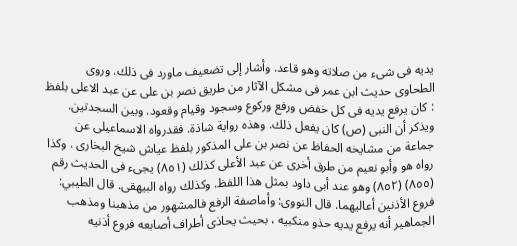يديه فى شىء من صلاته وهو قاعد. وأشار إلى تضعيف ماورد فى ذلك. وروى الطحاوى حديث ابن عمر فى مشكل الآثار من طريق نصر بن على عن عبد الاعلى بلفظ : كان يرفع يديه فى كل خفض ورفع وركوع وسجود وقيام وقعود. وبين السجدتين. ويذكر أن النبى (ص) كان يفعل ذلك. وهذه رواية شاذة. فقدرواه الاسماعيلى عن جماعة من مشايخه الحفاظ عن نصر بن على المذكور بلفظ عياش شيخ البخارى . وكذا رواه هو وأبو نعيم من طرق أخرى عن عبد الأعلى كذلك (٨٥١) يجىء فى الحديث رقم (٨٥٥) (٨٥٢) وهو عند أبى داود بمثل هذا اللفظ. وكذلك رواه البيهقى. قال الطيبي: فروع الأذنين أعاليهما. قال النووى: وأماصفة الرفع فالمشهور من مذهبنا ومذهب الجماهير أنه يرفع يديه حذو منكبيه ، بحيث يحاذى أطراف أصابعه فروع أذنيه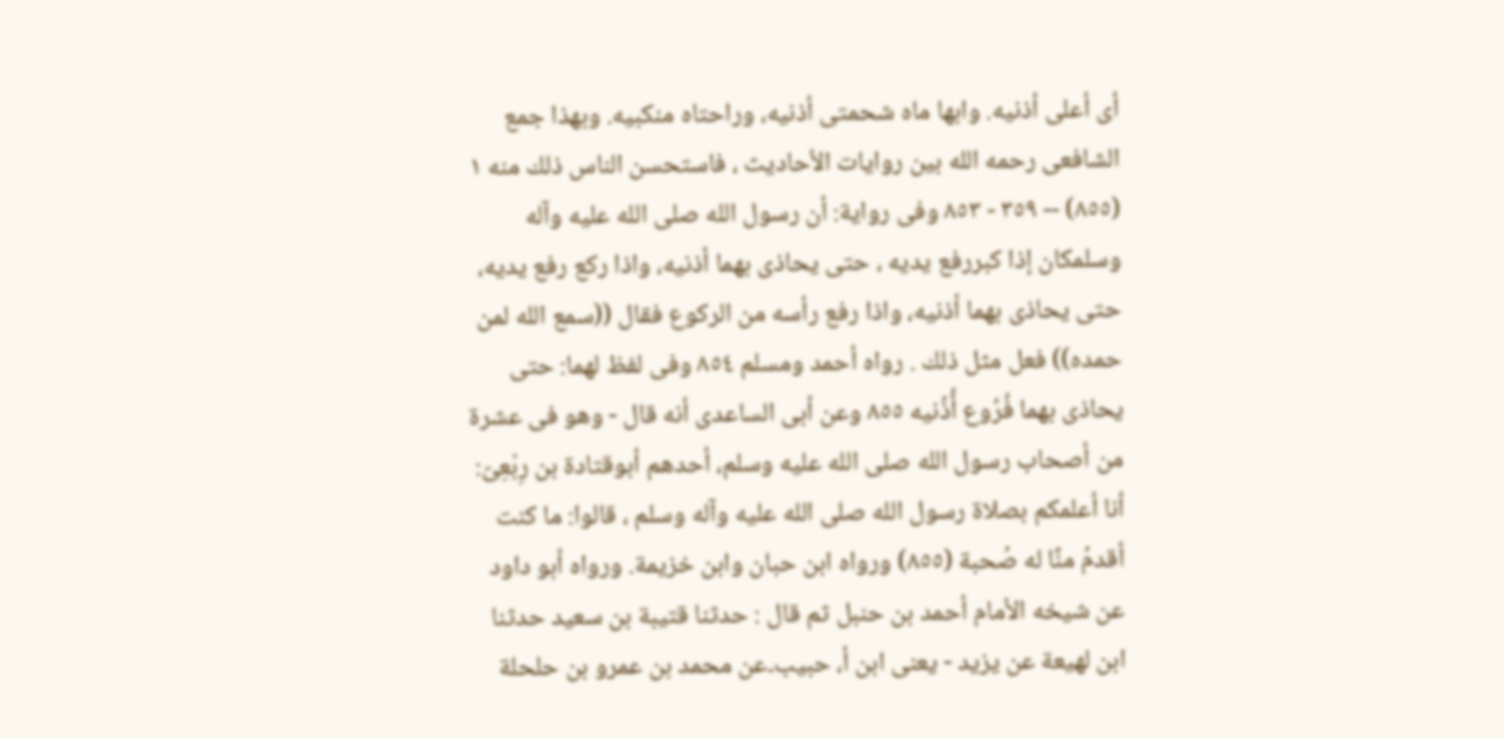أى أعلى أذنيه. وابها ماه شحمتى أذنيه، وراحتاه منكبيه. وبهذا جمع الشافعى رحمه الله بین روایات الأحاديث ، فاستحسن الناس ذلك منه ١ (٨٥٥) -- ٣٥٩ - ٨٥٣ وفى رواية: أن رسول الله صلى الله عليه وآله وسلمكان إذا كبررفع يديه ، حتى يحاذى بهما أذنيه، واذا ركع رفع يديه، حتى يحاذى بهما أذنيه، واذا رفع رأسه من الركوع فقال ((سمع الله لمن حمده)) فعل مثل ذلك . رواه أحمد ومسلم ٨٥٤ وفى لفظ لهما: حتى يحاذى بهما فُرُوع أُذُنيه ٨٥٥ وعن أبى الساعدى أنه قال - وهو فى عشرة من أصحاب رسول الله صلى الله عليه وسلم، أحدهم أبوقتادة بن رِبْعِىّ: أنا أعلمكم بصلاة رسول الله صلى الله عليه وآله وسلم ، قالوا: ما كنت أقدمُ منَّا له صُحبة (٨٥٥) ورواه ابن حبان وابن خزيمة. ورواه أبو داود عن شيخه الأمام أحمد بن حنبل ثم قال : حدثنا قتيبة بن سعيد حدثنا ابن لهيعة عن يزيد - يعنى ابن أ، حبیب۔عن محمد بن عمرو بن حلحلة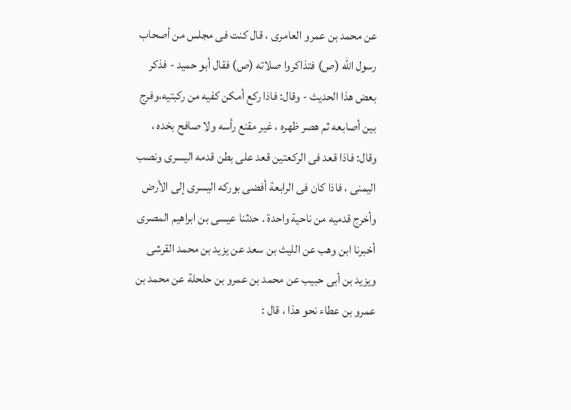عن محمد بن عمرو العامری ، قال کنت فى مجلس من أصحاب رسول الله (ص) فتذاكروا صلاته (ص) فقال أبو حميد - فذكر بعض هذا الحديث - وقال: فاذا ركع أمكن كفيه من ركبتيه،وفرج بين أصابعه ثم هصر ظهره ، غير مقنع رأسه ولا صافح بخده ، وقال: فاذا قعد فى الركعتين قعد على بطن قدمه اليسرى ونصب اليمنى ، فاذا كان فى الرابعة أفضى بوركه اليسرى إلى الأرض وأخرج قدميه من ناحية واحدة . حدثنا عيسى بن ابراهيم المصرى أخبرنا ابن وهب عن الليث بن سعد عن يزيد بن محمد القرشى ويزيد بن أبى حبيب عن محمد بن عمرو بن حلحلة عن محمد بن عمرو بن عطاء نحو هذا ، قال :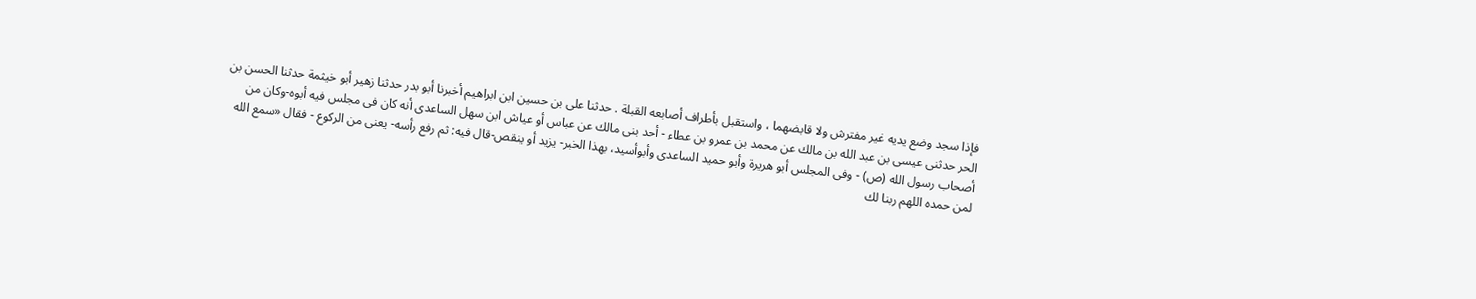فإذا سجد وضع يديه غير مفترش ولا قابضهما ، واستقبل بأطراف أصابعه القبلة . حدثنا على بن حسين ابن ابراهيم أخبرنا أبو بدر حدثنا زهير أبو خيثمة حدثنا الحسن بن الحر حدثنى عيسى بن عبد الله بن مالك عن محمد بن عمرو بن عطاء - أحد بنى مالك عن عباس أو عياش ابن سهل الساعدى أنه كان فى مجلس فيه أبوه-وكان من أصحاب رسول الله (ص) - وفى المجلس أبو هريرة وأبو حميد الساعدى وأبوأسيد، بهذا الخبر- يزيد أو ينقص-قال فيه: ثم رفع رأسه- يعنى من الركوع - فقال «سمع الله لمن حمده اللهم ربنا لك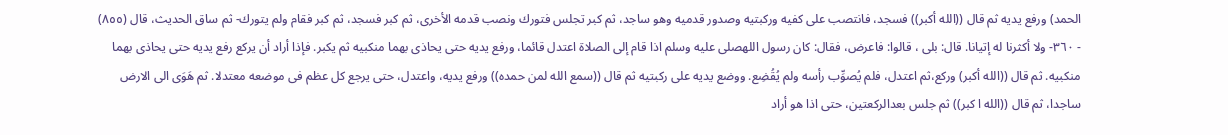الحمد) ورفع يديه ثم قال ((الله أكبر)) فسجد، فانتصب على كفيه وركبتيه وصدور قدميه وهو ساجد، ثم كبر تجلس فتورك ونصب قدمه الأخرى، ثم كبر فسجد، ثم كبر فقام ولم يتورك- ثم ساق الحديث، قال (٨٥٥) - ٣٦٠- ولا أكثرنا له إتيانا. قال: بلى ، قالوا: فاعرض، فقال: كان رسول اللهصلى عليه وسلم اذا قام إلى الصلاة اعتدل قائما، ورفع يديه حتى يحاذى بهما منكبيه ثم يكبر. فإذا أراد أن يركع رفع يديه حتى يحاذى بهما منكبيه. ثم قال ((الله أكبر) وركع،ثم اعتدل، فلم يُصوِّب رأسه ولم يُقُضِع. ووضع يديه على ركبتيه ثم قال ((سمع الله لمن حمده)) ورفع يديه، واعتدل، حتى يرجع كل عظم فى موضعه معتدلا. ثم هَوَى الى الارض ساجدا، ثم قال ((الله ا كبر)) ثم جلس بعدالركعتين، حتى اذا هو أراد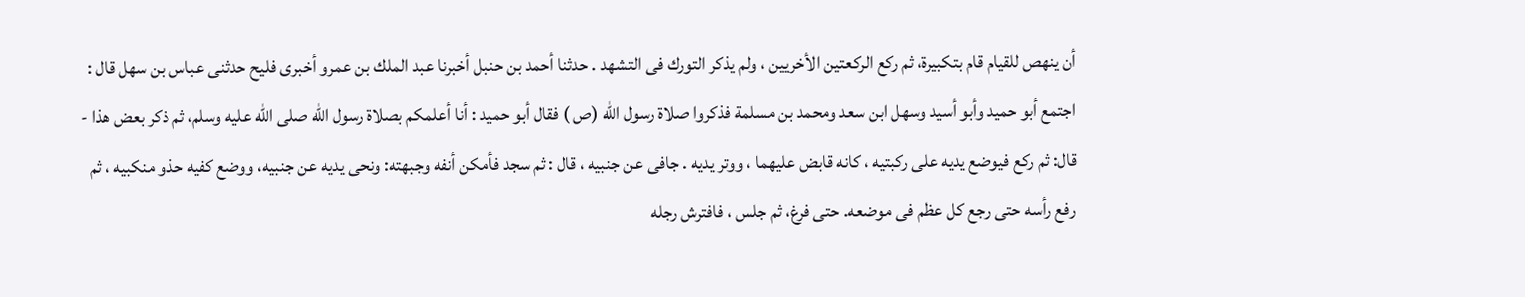أن ينهص للقيام قام بتكبيرة، ثم ركع الركعتين الأخريين ، ولم يذكر التورك فى التشهد . حدثنا أحمد بن حنبل أخبرنا عبد الملك بن عمرو أخبرى فليح حدثنى عباس بن سهل قال : اجتمع أبو حميد وأبو أسيد وسهل ابن سعد ومحمد بن مسلمة فذكروا صلاة رسول الله (ص ) فقال أبو حميد : أنا أعلمكم بصلاة رسول الله صلى الله عليه وسلم، ثم ذكر بعض هذا - قال: ثم ركع فيوضع يديه على ركبتيه ، كانه قابض عليهما ، ووتر يديه . جافى عن جنبيه ، قال : ثم سجد فأمكن أنفه وجبهته: ونحى يديه عن جنبيه، ووضع كفيه حذو منكبيه ، ثم رفع رأسه حتى رجع كل عظم فى موضعه. حتى فرغ، ثم جلس ، فافترش رجله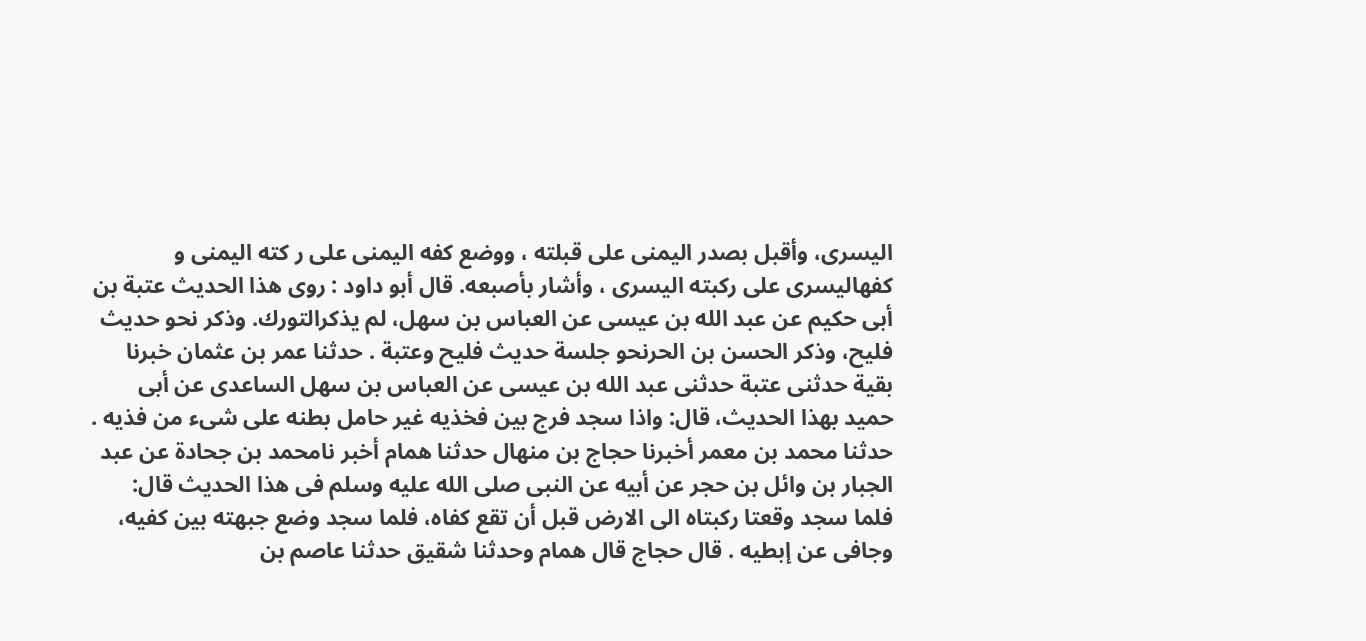اليسرى، وأقبل بصدر اليمنى على قبلته ، ووضع كفه اليمنى على ر کته الیمنی و کفهاليسرى على ركبته اليسرى ، وأشار بأصبعه. قال أبو داود : روى هذا الحديث عتبة بن أبى حكيم عن عبد الله بن عيسى عن العباس بن سهل، لم يذكرالتورك. وذكر نحو حديث فليح، وذكر الحسن بن الحرنحو جلسة حديث فليح وعتبة . حدثنا عمر بن عثمان خبرنا بقية حدثنى عتبة حدثنى عبد الله بن عيسى عن العباس بن سهل الساعدى عن أبى حميد بهذا الحديث، قال: واذا سجد فرج بين فخذيه غير حامل بطنه على شىء من فذيه . حدثنا محمد بن معمر أخبرنا حجاج بن منهال حدثنا همام أخبر نامحمد بن جحادة عن عبد الجبار بن وائل بن حجر عن أبيه عن النبى صلى الله عليه وسلم فى هذا الحديث قال: فلما سجد وقعتا ركبتاه الى الارض قبل أن تقع كفاه، فلما سجد وضع جبهته بين كفيه، وجافى عن إبطيه . قال حجاج قال همام وحدثنا شقيق حدثنا عاصم بن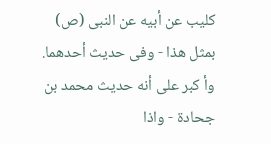كليب عن أبيه عن النبى (ص) بمثل هذا - وفى حديث أحدهما. وأ كبر على أنه حديث محمد بن جحادة - واذا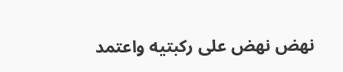نهض نهض على ركبتيه واعتمد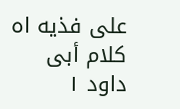على فذيه اه كلام أبى داود ١